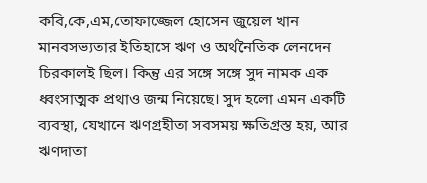কবি,কে,এম,তোফাজ্জেল হোসেন জুয়েল খান
মানবসভ্যতার ইতিহাসে ঋণ ও অর্থনৈতিক লেনদেন চিরকালই ছিল। কিন্তু এর সঙ্গে সঙ্গে সুদ নামক এক ধ্বংসাত্মক প্রথাও জন্ম নিয়েছে। সুদ হলো এমন একটি ব্যবস্থা, যেখানে ঋণগ্রহীতা সবসময় ক্ষতিগ্রস্ত হয়, আর ঋণদাতা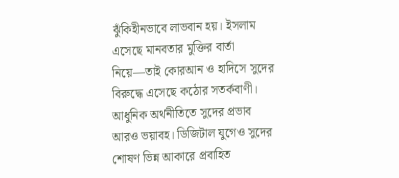ঝুঁকিহীনভাবে লাভবান হয়। ইসলাম এসেছে মানবতার মুক্তির বার্তা নিয়ে—তাই কোরআন ও হাদিসে সুদের বিরুদ্ধে এসেছে কঠোর সতর্কবাণী।
আধুনিক অর্থনীতিতে সুদের প্রভাব আরও ভয়াবহ। ডিজিটাল যুগেও সুদের শোষণ ভিন্ন আকারে প্রবাহিত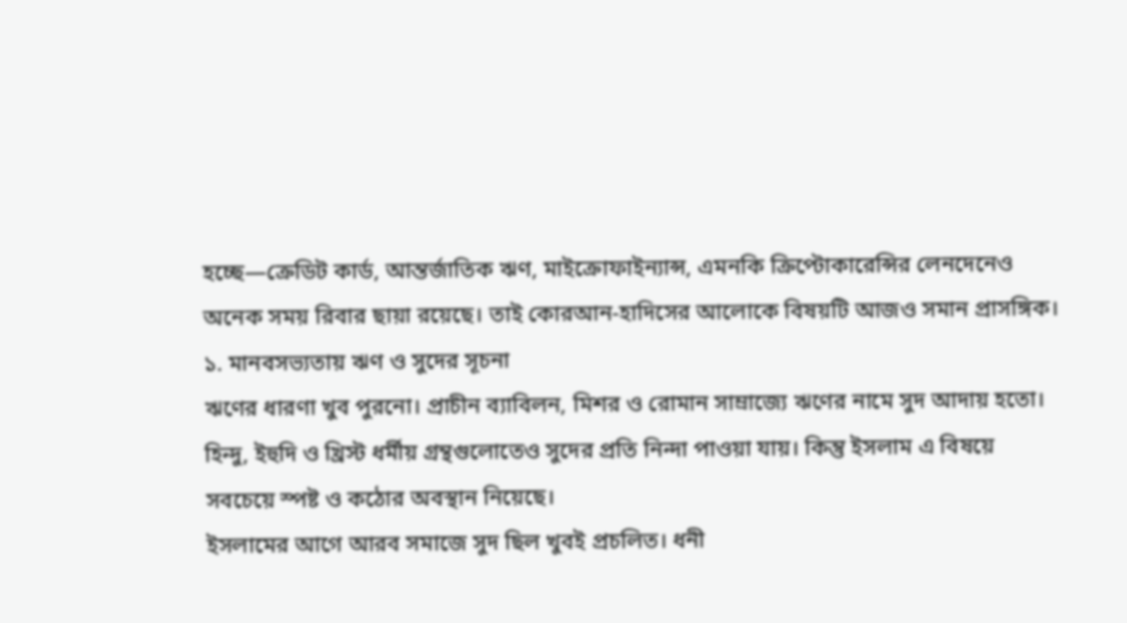হচ্ছে—ক্রেডিট কার্ড, আন্তর্জাতিক ঋণ, মাইক্রোফাইন্যান্স, এমনকি ক্রিপ্টোকারেন্সির লেনদেনেও অনেক সময় রিবার ছায়া রয়েছে। তাই কোরআন-হাদিসের আলোকে বিষয়টি আজও সমান প্রাসঙ্গিক।
১. মানবসভ্যতায় ঋণ ও সুদের সূচনা
ঋণের ধারণা খুব পুরনো। প্রাচীন ব্যাবিলন, মিশর ও রোমান সাম্রাজ্যে ঋণের নামে সুদ আদায় হতো। হিন্দু, ইহুদি ও খ্রিস্ট ধর্মীয় গ্রন্থগুলোতেও সুদের প্রতি নিন্দা পাওয়া যায়। কিন্তু ইসলাম এ বিষয়ে সবচেয়ে স্পষ্ট ও কঠোর অবস্থান নিয়েছে।
ইসলামের আগে আরব সমাজে সুদ ছিল খুবই প্রচলিত। ধনী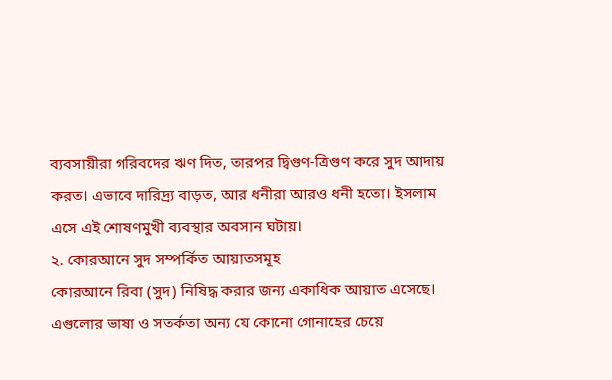ব্যবসায়ীরা গরিবদের ঋণ দিত, তারপর দ্বিগুণ-ত্রিগুণ করে সুদ আদায় করত। এভাবে দারিদ্র্য বাড়ত, আর ধনীরা আরও ধনী হতো। ইসলাম এসে এই শোষণমুখী ব্যবস্থার অবসান ঘটায়।
২. কোরআনে সুদ সম্পর্কিত আয়াতসমূহ
কোরআনে রিবা (সুদ) নিষিদ্ধ করার জন্য একাধিক আয়াত এসেছে। এগুলোর ভাষা ও সতর্কতা অন্য যে কোনো গোনাহের চেয়ে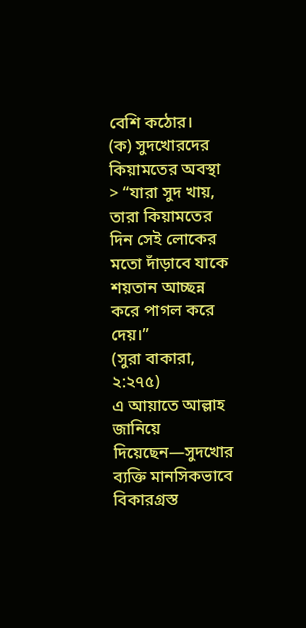বেশি কঠোর।
(ক) সুদখোরদের কিয়ামতের অবস্থা
> “যারা সুদ খায়, তারা কিয়ামতের দিন সেই লোকের মতো দাঁড়াবে যাকে শয়তান আচ্ছন্ন করে পাগল করে দেয়।”
(সুরা বাকারা, ২:২৭৫)
এ আয়াতে আল্লাহ জানিয়ে দিয়েছেন—সুদখোর ব্যক্তি মানসিকভাবে বিকারগ্রস্ত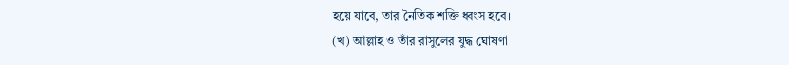হয়ে যাবে, তার নৈতিক শক্তি ধ্বংস হবে।
(খ) আল্লাহ ও তাঁর রাসুলের যুদ্ধ ঘোষণা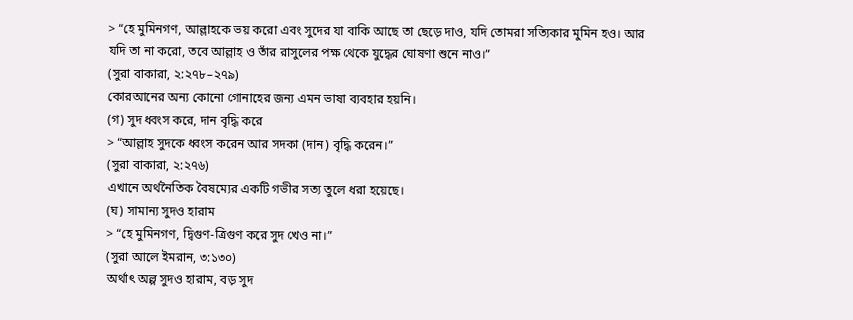> “হে মুমিনগণ, আল্লাহকে ভয় করো এবং সুদের যা বাকি আছে তা ছেড়ে দাও, যদি তোমরা সত্যিকার মুমিন হও। আর যদি তা না করো, তবে আল্লাহ ও তাঁর রাসুলের পক্ষ থেকে যুদ্ধের ঘোষণা শুনে নাও।”
(সুরা বাকারা, ২:২৭৮–২৭৯)
কোরআনের অন্য কোনো গোনাহের জন্য এমন ভাষা ব্যবহার হয়নি।
(গ) সুদ ধ্বংস করে, দান বৃদ্ধি করে
> “আল্লাহ সুদকে ধ্বংস করেন আর সদকা (দান) বৃদ্ধি করেন।”
(সুরা বাকারা, ২:২৭৬)
এখানে অর্থনৈতিক বৈষম্যের একটি গভীর সত্য তুলে ধরা হয়েছে।
(ঘ) সামান্য সুদও হারাম
> “হে মুমিনগণ, দ্বিগুণ-ত্রিগুণ করে সুদ খেও না।”
(সুরা আলে ইমরান, ৩:১৩০)
অর্থাৎ অল্প সুদও হারাম, বড় সুদ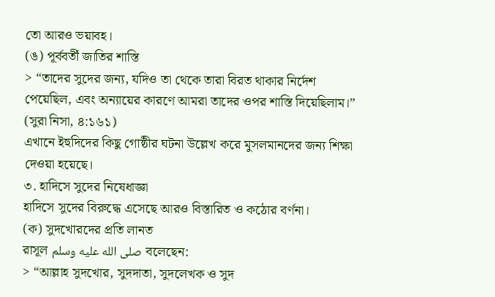তো আরও ভয়াবহ।
(ঙ) পূর্ববর্তী জাতির শাস্তি
> “তাদের সুদের জন্য, যদিও তা থেকে তারা বিরত থাকার নির্দেশ পেয়েছিল, এবং অন্যায়ের কারণে আমরা তাদের ওপর শাস্তি দিয়েছিলাম।”
(সুরা নিসা, ৪:১৬১)
এখানে ইহুদিদের কিছু গোষ্ঠীর ঘটনা উল্লেখ করে মুসলমানদের জন্য শিক্ষা দেওয়া হয়েছে।
৩. হাদিসে সুদের নিষেধাজ্ঞা
হাদিসে সুদের বিরুদ্ধে এসেছে আরও বিস্তারিত ও কঠোর বর্ণনা।
(ক) সুদখোরদের প্রতি লানত
রাসূল صلى الله عليه وسلم বলেছেন:
> “আল্লাহ সুদখোর, সুদদাতা, সুদলেখক ও সুদ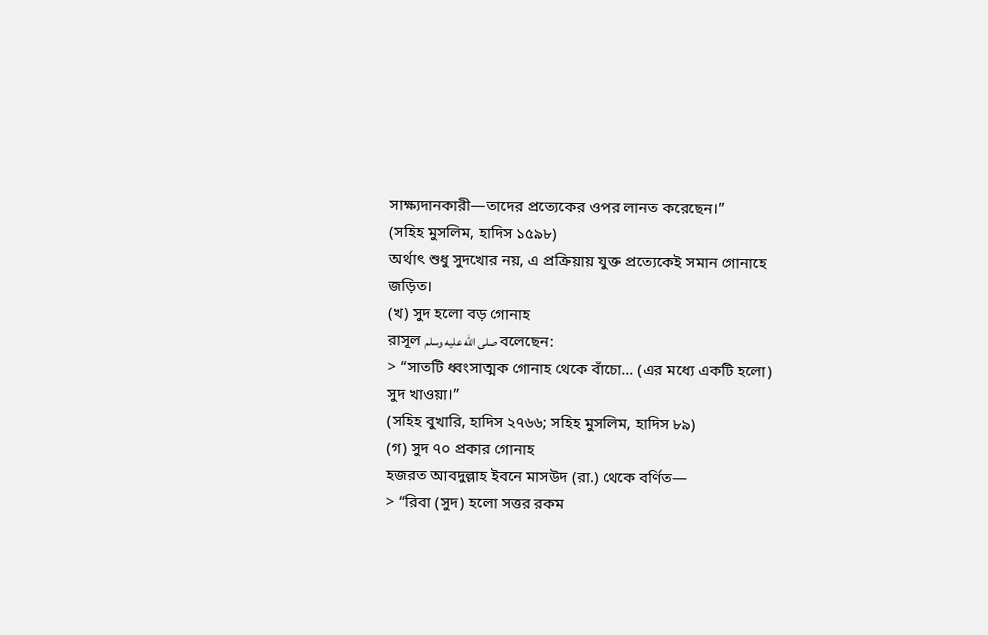সাক্ষ্যদানকারী—তাদের প্রত্যেকের ওপর লানত করেছেন।”
(সহিহ মুসলিম, হাদিস ১৫৯৮)
অর্থাৎ শুধু সুদখোর নয়, এ প্রক্রিয়ায় যুক্ত প্রত্যেকেই সমান গোনাহে জড়িত।
(খ) সুদ হলো বড় গোনাহ
রাসূল صلى الله عليه وسلم বলেছেন:
> “সাতটি ধ্বংসাত্মক গোনাহ থেকে বাঁচো… (এর মধ্যে একটি হলো) সুদ খাওয়া।”
(সহিহ বুখারি, হাদিস ২৭৬৬; সহিহ মুসলিম, হাদিস ৮৯)
(গ) সুদ ৭০ প্রকার গোনাহ
হজরত আবদুল্লাহ ইবনে মাসউদ (রা.) থেকে বর্ণিত—
> “রিবা (সুদ) হলো সত্তর রকম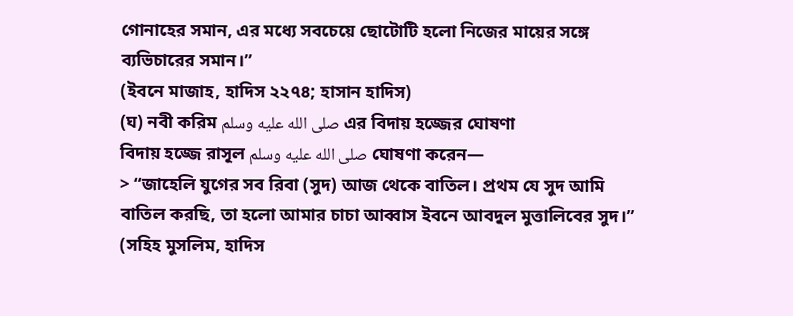গোনাহের সমান, এর মধ্যে সবচেয়ে ছোটোটি হলো নিজের মায়ের সঙ্গে ব্যভিচারের সমান।”
(ইবনে মাজাহ, হাদিস ২২৭৪; হাসান হাদিস)
(ঘ) নবী করিম صلى الله عليه وسلم এর বিদায় হজ্জের ঘোষণা
বিদায় হজ্জে রাসূল صلى الله عليه وسلم ঘোষণা করেন—
> “জাহেলি যুগের সব রিবা (সুদ) আজ থেকে বাতিল। প্রথম যে সুদ আমি বাতিল করছি, তা হলো আমার চাচা আব্বাস ইবনে আবদুল মুত্তালিবের সুদ।”
(সহিহ মুসলিম, হাদিস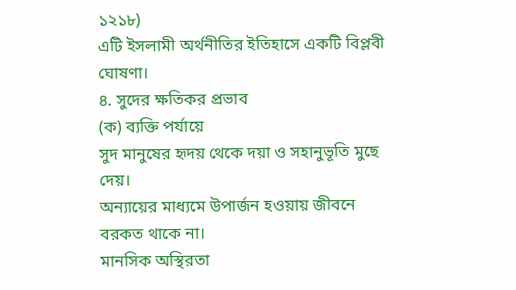১২১৮)
এটি ইসলামী অর্থনীতির ইতিহাসে একটি বিপ্লবী ঘোষণা।
৪. সুদের ক্ষতিকর প্রভাব
(ক) ব্যক্তি পর্যায়ে
সুদ মানুষের হৃদয় থেকে দয়া ও সহানুভূতি মুছে দেয়।
অন্যায়ের মাধ্যমে উপার্জন হওয়ায় জীবনে বরকত থাকে না।
মানসিক অস্থিরতা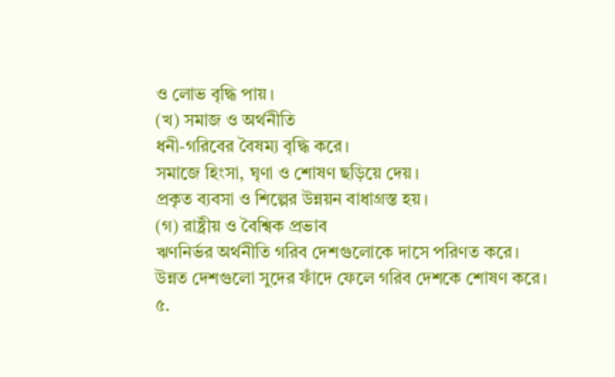ও লোভ বৃদ্ধি পায়।
(খ) সমাজ ও অর্থনীতি
ধনী-গরিবের বৈষম্য বৃদ্ধি করে।
সমাজে হিংসা, ঘৃণা ও শোষণ ছড়িয়ে দেয়।
প্রকৃত ব্যবসা ও শিল্পের উন্নয়ন বাধাগ্রস্ত হয়।
(গ) রাষ্ট্রীয় ও বৈশ্বিক প্রভাব
ঋণনির্ভর অর্থনীতি গরিব দেশগুলোকে দাসে পরিণত করে।
উন্নত দেশগুলো সুদের ফাঁদে ফেলে গরিব দেশকে শোষণ করে।
৫.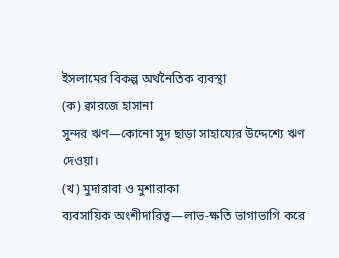ইসলামের বিকল্প অর্থনৈতিক ব্যবস্থা
(ক) ক্বারজে হাসানা
সুন্দর ঋণ—কোনো সুদ ছাড়া সাহায্যের উদ্দেশ্যে ঋণ দেওয়া।
(খ) মুদারাবা ও মুশারাকা
ব্যবসায়িক অংশীদারিত্ব—লাভ-ক্ষতি ভাগাভাগি করে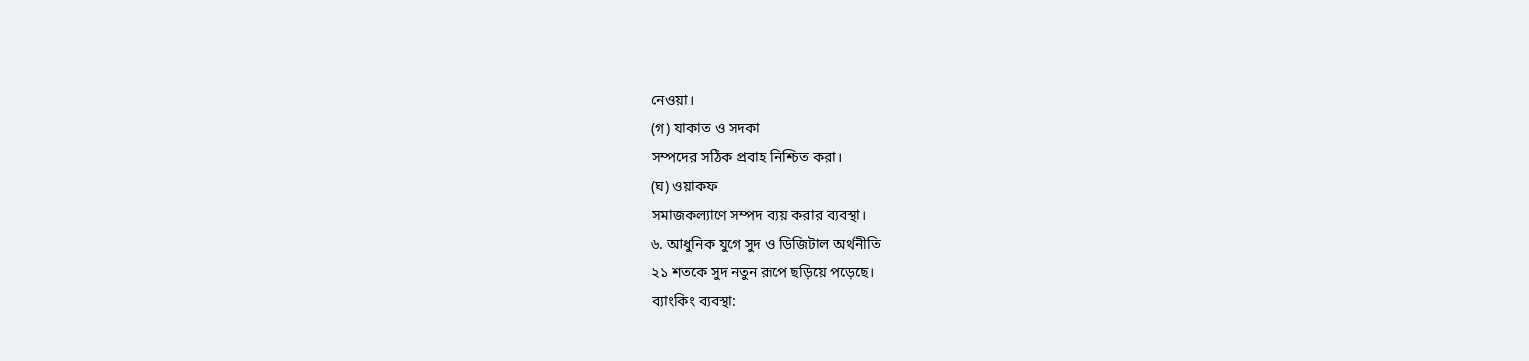নেওয়া।
(গ) যাকাত ও সদকা
সম্পদের সঠিক প্রবাহ নিশ্চিত করা।
(ঘ) ওয়াকফ
সমাজকল্যাণে সম্পদ ব্যয় করার ব্যবস্থা।
৬. আধুনিক যুগে সুদ ও ডিজিটাল অর্থনীতি
২১ শতকে সুদ নতুন রূপে ছড়িয়ে পড়েছে।
ব্যাংকিং ব্যবস্থা: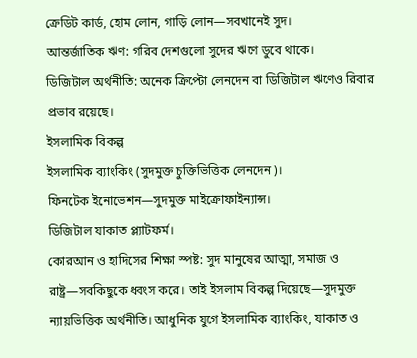ক্রেডিট কার্ড, হোম লোন, গাড়ি লোন—সবখানেই সুদ।
আন্তর্জাতিক ঋণ: গরিব দেশগুলো সুদের ঋণে ডুবে থাকে।
ডিজিটাল অর্থনীতি: অনেক ক্রিপ্টো লেনদেন বা ডিজিটাল ঋণেও রিবার প্রভাব রয়েছে।
ইসলামিক বিকল্প
ইসলামিক ব্যাংকিং (সুদমুক্ত চুক্তিভিত্তিক লেনদেন)।
ফিনটেক ইনোভেশন—সুদমুক্ত মাইক্রোফাইন্যান্স।
ডিজিটাল যাকাত প্ল্যাটফর্ম।
কোরআন ও হাদিসের শিক্ষা স্পষ্ট: সুদ মানুষের আত্মা, সমাজ ও রাষ্ট্র—সবকিছুকে ধ্বংস করে। তাই ইসলাম বিকল্প দিয়েছে—সুদমুক্ত ন্যায়ভিত্তিক অর্থনীতি। আধুনিক যুগে ইসলামিক ব্যাংকিং, যাকাত ও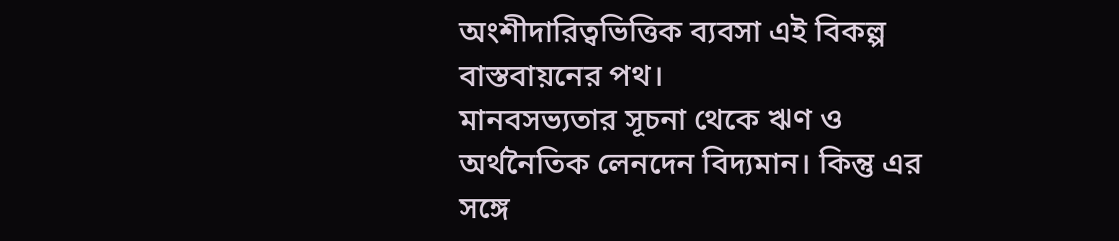অংশীদারিত্বভিত্তিক ব্যবসা এই বিকল্প বাস্তবায়নের পথ।
মানবসভ্যতার সূচনা থেকে ঋণ ও অর্থনৈতিক লেনদেন বিদ্যমান। কিন্তু এর সঙ্গে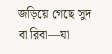জড়িয়ে গেছে সুদ বা রিবা—যা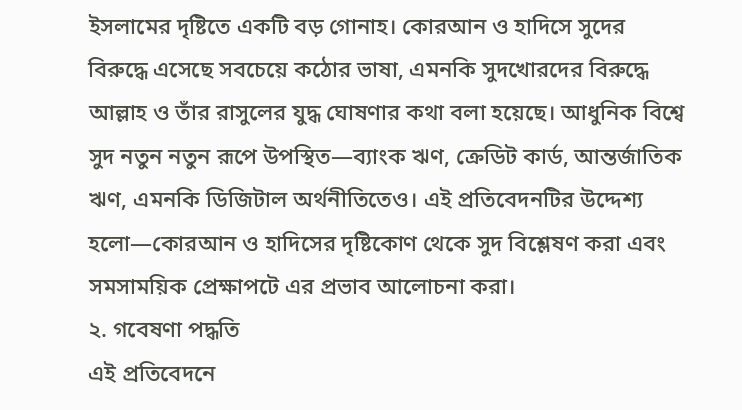ইসলামের দৃষ্টিতে একটি বড় গোনাহ। কোরআন ও হাদিসে সুদের বিরুদ্ধে এসেছে সবচেয়ে কঠোর ভাষা, এমনকি সুদখোরদের বিরুদ্ধে আল্লাহ ও তাঁর রাসুলের যুদ্ধ ঘোষণার কথা বলা হয়েছে। আধুনিক বিশ্বে সুদ নতুন নতুন রূপে উপস্থিত—ব্যাংক ঋণ, ক্রেডিট কার্ড, আন্তর্জাতিক ঋণ, এমনকি ডিজিটাল অর্থনীতিতেও। এই প্রতিবেদনটির উদ্দেশ্য হলো—কোরআন ও হাদিসের দৃষ্টিকোণ থেকে সুদ বিশ্লেষণ করা এবং সমসাময়িক প্রেক্ষাপটে এর প্রভাব আলোচনা করা।
২. গবেষণা পদ্ধতি
এই প্রতিবেদনে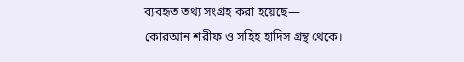ব্যবহৃত তথ্য সংগ্রহ করা হয়েছে—
কোরআন শরীফ ও সহিহ হাদিস গ্রন্থ থেকে।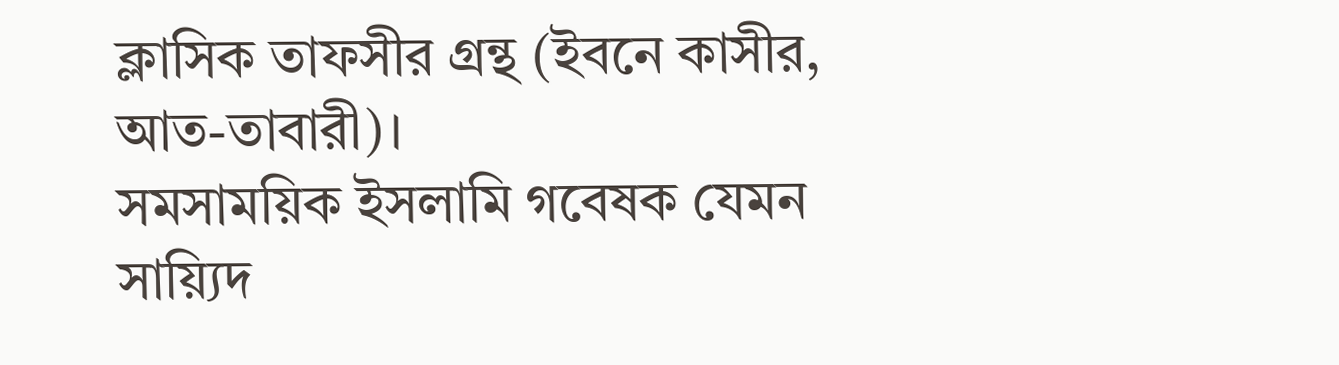ক্লাসিক তাফসীর গ্রন্থ (ইবনে কাসীর, আত-তাবারী)।
সমসাময়িক ইসলামি গবেষক যেমন সায়্যিদ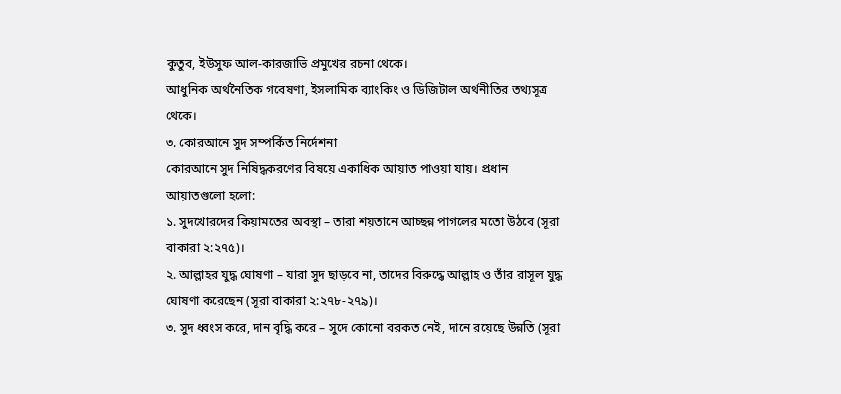কুতুব, ইউসুফ আল-কারজাভি প্রমুখের রচনা থেকে।
আধুনিক অর্থনৈতিক গবেষণা, ইসলামিক ব্যাংকিং ও ডিজিটাল অর্থনীতির তথ্যসূত্র থেকে।
৩. কোরআনে সুদ সম্পর্কিত নির্দেশনা
কোরআনে সুদ নিষিদ্ধকরণের বিষয়ে একাধিক আয়াত পাওয়া যায়। প্রধান আয়াতগুলো হলো:
১. সুদখোরদের কিয়ামতের অবস্থা – তারা শয়তানে আচ্ছন্ন পাগলের মতো উঠবে (সূরা বাকারা ২:২৭৫)।
২. আল্লাহর যুদ্ধ ঘোষণা – যারা সুদ ছাড়বে না, তাদের বিরুদ্ধে আল্লাহ ও তাঁর রাসূল যুদ্ধ ঘোষণা করেছেন (সূরা বাকারা ২:২৭৮-২৭৯)।
৩. সুদ ধ্বংস করে, দান বৃদ্ধি করে – সুদে কোনো বরকত নেই, দানে রয়েছে উন্নতি (সূরা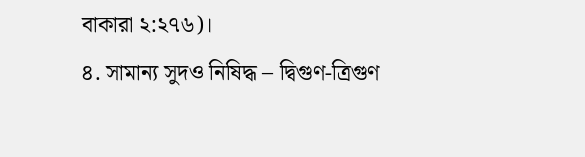বাকারা ২:২৭৬)।
৪. সামান্য সুদও নিষিদ্ধ – দ্বিগুণ-ত্রিগুণ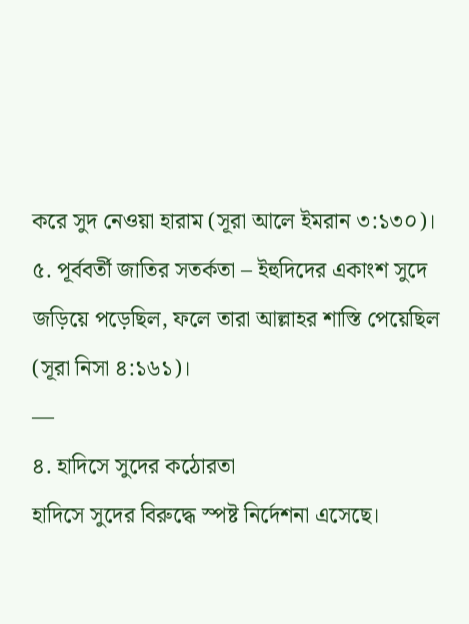করে সুদ নেওয়া হারাম (সূরা আলে ইমরান ৩:১৩০)।
৫. পূর্ববর্তী জাতির সতর্কতা – ইহুদিদের একাংশ সুদে জড়িয়ে পড়েছিল, ফলে তারা আল্লাহর শাস্তি পেয়েছিল (সূরা নিসা ৪:১৬১)।
—
৪. হাদিসে সুদের কঠোরতা
হাদিসে সুদের বিরুদ্ধে স্পষ্ট নির্দেশনা এসেছে।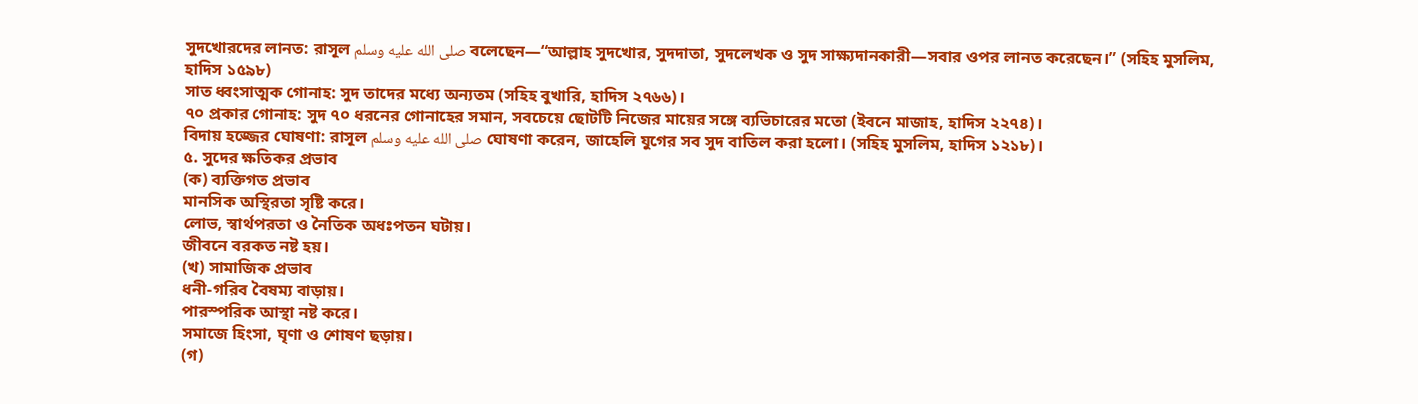সুদখোরদের লানত: রাসূল صلى الله عليه وسلم বলেছেন—“আল্লাহ সুদখোর, সুদদাতা, সুদলেখক ও সুদ সাক্ষ্যদানকারী—সবার ওপর লানত করেছেন।” (সহিহ মুসলিম, হাদিস ১৫৯৮)
সাত ধ্বংসাত্মক গোনাহ: সুদ তাদের মধ্যে অন্যতম (সহিহ বুখারি, হাদিস ২৭৬৬)।
৭০ প্রকার গোনাহ: সুদ ৭০ ধরনের গোনাহের সমান, সবচেয়ে ছোটটি নিজের মায়ের সঙ্গে ব্যভিচারের মতো (ইবনে মাজাহ, হাদিস ২২৭৪)।
বিদায় হজ্জের ঘোষণা: রাসূল صلى الله عليه وسلم ঘোষণা করেন, জাহেলি যুগের সব সুদ বাতিল করা হলো। (সহিহ মুসলিম, হাদিস ১২১৮)।
৫. সুদের ক্ষতিকর প্রভাব
(ক) ব্যক্তিগত প্রভাব
মানসিক অস্থিরতা সৃষ্টি করে।
লোভ, স্বার্থপরতা ও নৈতিক অধঃপতন ঘটায়।
জীবনে বরকত নষ্ট হয়।
(খ) সামাজিক প্রভাব
ধনী-গরিব বৈষম্য বাড়ায়।
পারস্পরিক আস্থা নষ্ট করে।
সমাজে হিংসা, ঘৃণা ও শোষণ ছড়ায়।
(গ)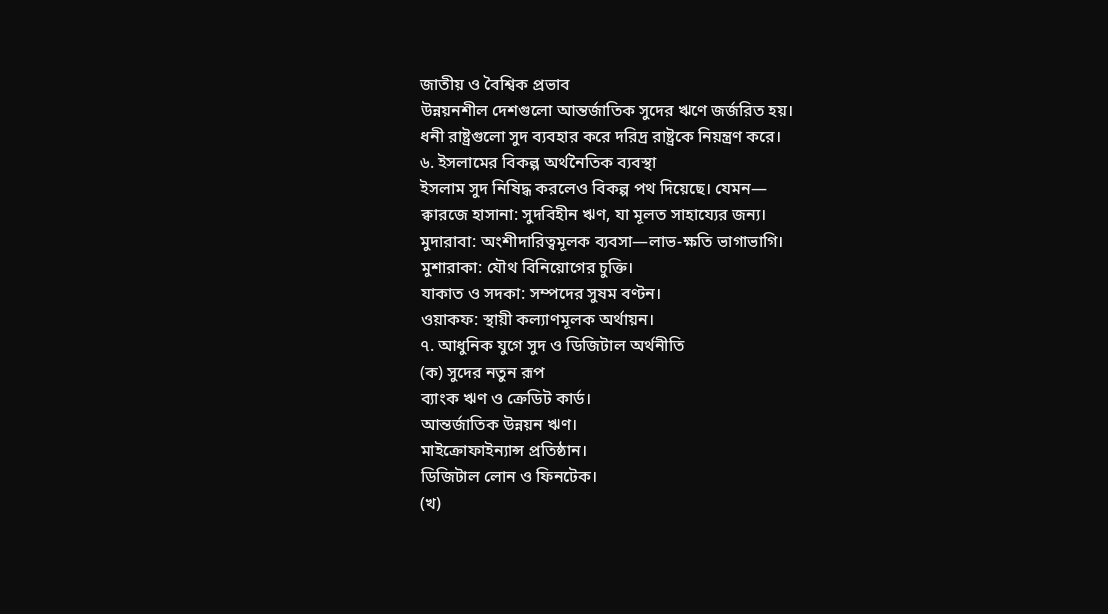জাতীয় ও বৈশ্বিক প্রভাব
উন্নয়নশীল দেশগুলো আন্তর্জাতিক সুদের ঋণে জর্জরিত হয়।
ধনী রাষ্ট্রগুলো সুদ ব্যবহার করে দরিদ্র রাষ্ট্রকে নিয়ন্ত্রণ করে।
৬. ইসলামের বিকল্প অর্থনৈতিক ব্যবস্থা
ইসলাম সুদ নিষিদ্ধ করলেও বিকল্প পথ দিয়েছে। যেমন—
ক্বারজে হাসানা: সুদবিহীন ঋণ, যা মূলত সাহায্যের জন্য।
মুদারাবা: অংশীদারিত্বমূলক ব্যবসা—লাভ-ক্ষতি ভাগাভাগি।
মুশারাকা: যৌথ বিনিয়োগের চুক্তি।
যাকাত ও সদকা: সম্পদের সুষম বণ্টন।
ওয়াকফ: স্থায়ী কল্যাণমূলক অর্থায়ন।
৭. আধুনিক যুগে সুদ ও ডিজিটাল অর্থনীতি
(ক) সুদের নতুন রূপ
ব্যাংক ঋণ ও ক্রেডিট কার্ড।
আন্তর্জাতিক উন্নয়ন ঋণ।
মাইক্রোফাইন্যান্স প্রতিষ্ঠান।
ডিজিটাল লোন ও ফিনটেক।
(খ)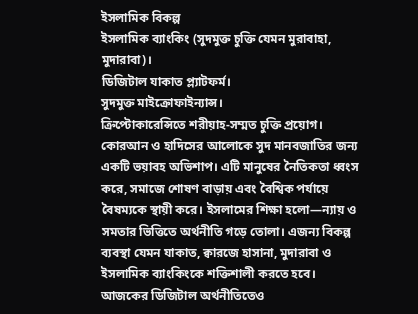ইসলামিক বিকল্প
ইসলামিক ব্যাংকিং (সুদমুক্ত চুক্তি যেমন মুরাবাহা, মুদারাবা)।
ডিজিটাল যাকাত প্ল্যাটফর্ম।
সুদমুক্ত মাইক্রোফাইন্যান্স।
ক্রিপ্টোকারেন্সিতে শরীয়াহ-সম্মত চুক্তি প্রয়োগ।
কোরআন ও হাদিসের আলোকে সুদ মানবজাতির জন্য একটি ভয়াবহ অভিশাপ। এটি মানুষের নৈতিকতা ধ্বংস করে, সমাজে শোষণ বাড়ায় এবং বৈশ্বিক পর্যায়ে বৈষম্যকে স্থায়ী করে। ইসলামের শিক্ষা হলো—ন্যায় ও সমতার ভিত্তিতে অর্থনীতি গড়ে তোলা। এজন্য বিকল্প ব্যবস্থা যেমন যাকাত, ক্বারজে হাসানা, মুদারাবা ও ইসলামিক ব্যাংকিংকে শক্তিশালী করতে হবে।
আজকের ডিজিটাল অর্থনীতিতেও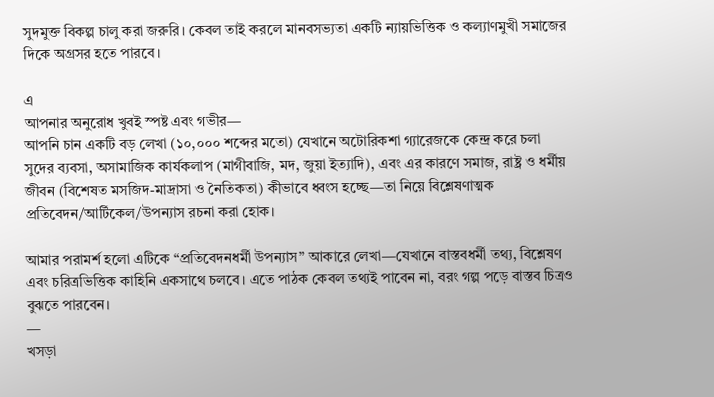সুদমুক্ত বিকল্প চালু করা জরুরি। কেবল তাই করলে মানবসভ্যতা একটি ন্যায়ভিত্তিক ও কল্যাণমুখী সমাজের দিকে অগ্রসর হতে পারবে।

এ
আপনার অনুরোধ খুবই স্পষ্ট এবং গভীর—
আপনি চান একটি বড় লেখা (১০,০০০ শব্দের মতো) যেখানে অটোরিকশা গ্যারেজকে কেন্দ্র করে চলা সুদের ব্যবসা, অসামাজিক কার্যকলাপ (মাগীবাজি, মদ, জুয়া ইত্যাদি), এবং এর কারণে সমাজ, রাষ্ট্র ও ধর্মীয় জীবন (বিশেষত মসজিদ-মাদ্রাসা ও নৈতিকতা) কীভাবে ধ্বংস হচ্ছে—তা নিয়ে বিশ্লেষণাত্মক প্রতিবেদন/আর্টিকেল/উপন্যাস রচনা করা হোক।

আমার পরামর্শ হলো এটিকে “প্রতিবেদনধর্মী উপন্যাস” আকারে লেখা—যেখানে বাস্তবধর্মী তথ্য, বিশ্লেষণ এবং চরিত্রভিত্তিক কাহিনি একসাথে চলবে। এতে পাঠক কেবল তথ্যই পাবেন না, বরং গল্প পড়ে বাস্তব চিত্রও বুঝতে পারবেন।
—
খসড়া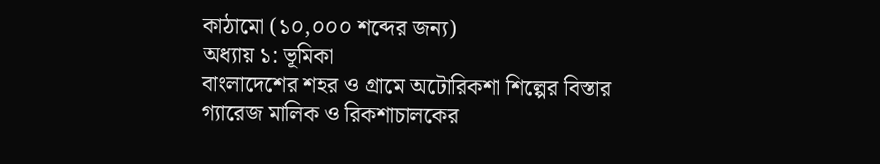কাঠামো (১০,০০০ শব্দের জন্য)
অধ্যায় ১: ভূমিকা
বাংলাদেশের শহর ও গ্রামে অটোরিকশা শিল্পের বিস্তার
গ্যারেজ মালিক ও রিকশাচালকের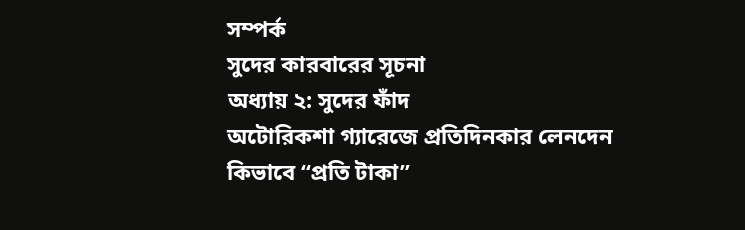সম্পর্ক
সুদের কারবারের সূচনা
অধ্যায় ২: সুদের ফাঁদ
অটোরিকশা গ্যারেজে প্রতিদিনকার লেনদেন
কিভাবে “প্রতি টাকা”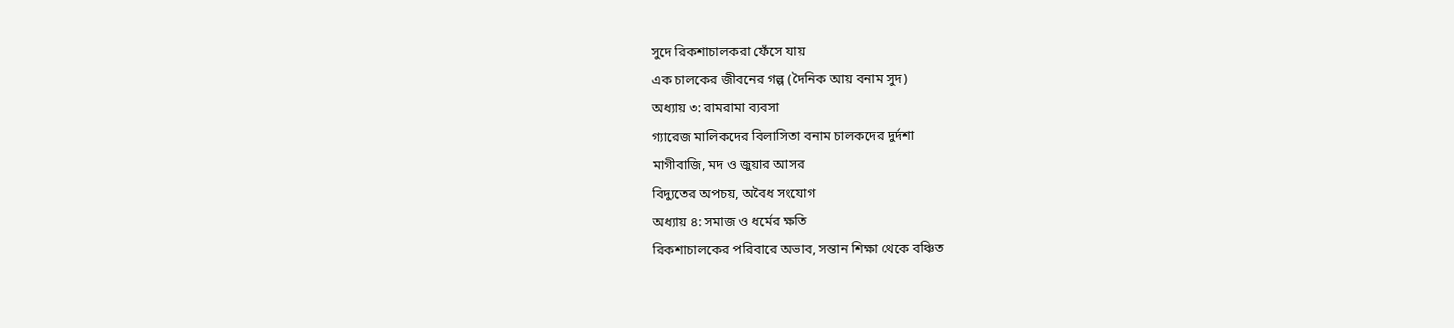সুদে রিকশাচালকরা ফেঁসে যায়
এক চালকের জীবনের গল্প (দৈনিক আয় বনাম সুদ)
অধ্যায় ৩: রামরামা ব্যবসা
গ্যারেজ মালিকদের বিলাসিতা বনাম চালকদের দুর্দশা
মাগীবাজি, মদ ও জুয়ার আসর
বিদ্যুতের অপচয়, অবৈধ সংযোগ
অধ্যায় ৪: সমাজ ও ধর্মের ক্ষতি
রিকশাচালকের পরিবারে অভাব, সন্তান শিক্ষা থেকে বঞ্চিত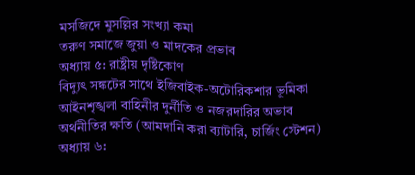মসজিদে মুসল্লির সংখ্যা কমা
তরুণ সমাজে জুয়া ও মাদকের প্রভাব
অধ্যায় ৫: রাষ্ট্রীয় দৃষ্টিকোণ
বিদ্যুৎ সঙ্কটের সাথে ইজিবাইক-অটোরিকশার ভূমিকা
আইনশৃঙ্খলা বাহিনীর দুর্নীতি ও নজরদারির অভাব
অর্থনীতির ক্ষতি (আমদানি করা ব্যাটারি, চার্জিং স্টেশন)
অধ্যায় ৬: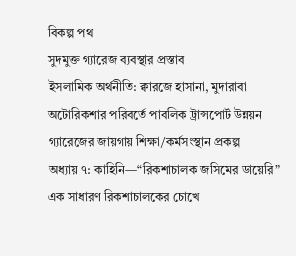বিকল্প পথ
সুদমুক্ত গ্যারেজ ব্যবস্থার প্রস্তাব
ইসলামিক অর্থনীতি: ক্বারজে হাসানা, মুদারাবা
অটোরিকশার পরিবর্তে পাবলিক ট্রান্সপোর্ট উন্নয়ন
গ্যারেজের জায়গায় শিক্ষা/কর্মসংস্থান প্রকল্প
অধ্যায় ৭: কাহিনি—“রিকশাচালক জসিমের ডায়েরি”
এক সাধারণ রিকশাচালকের চোখে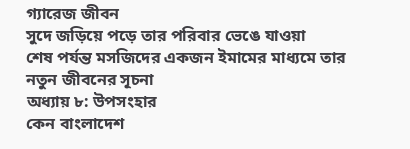গ্যারেজ জীবন
সুদে জড়িয়ে পড়ে তার পরিবার ভেঙে যাওয়া
শেষ পর্যন্ত মসজিদের একজন ইমামের মাধ্যমে তার নতুন জীবনের সূচনা
অধ্যায় ৮: উপসংহার
কেন বাংলাদেশ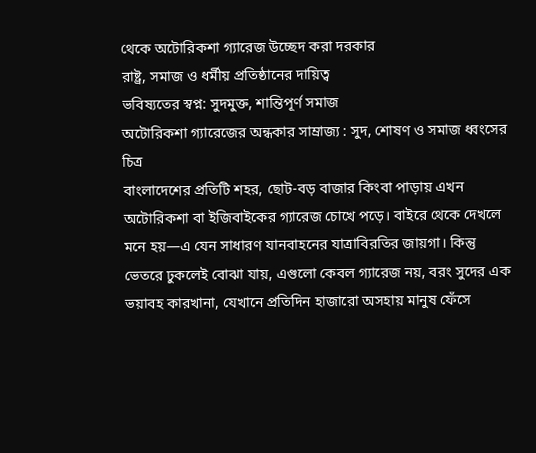থেকে অটোরিকশা গ্যারেজ উচ্ছেদ করা দরকার
রাষ্ট্র, সমাজ ও ধর্মীয় প্রতিষ্ঠানের দায়িত্ব
ভবিষ্যতের স্বপ্ন: সুদমুক্ত, শান্তিপূর্ণ সমাজ
অটোরিকশা গ্যারেজের অন্ধকার সাম্রাজ্য : সুদ, শোষণ ও সমাজ ধ্বংসের চিত্র
বাংলাদেশের প্রতিটি শহর, ছোট-বড় বাজার কিংবা পাড়ায় এখন অটোরিকশা বা ইজিবাইকের গ্যারেজ চোখে পড়ে। বাইরে থেকে দেখলে মনে হয়—এ যেন সাধারণ যানবাহনের যাত্রাবিরতির জায়গা। কিন্তু ভেতরে ঢুকলেই বোঝা যায়, এগুলো কেবল গ্যারেজ নয়, বরং সুদের এক ভয়াবহ কারখানা, যেখানে প্রতিদিন হাজারো অসহায় মানুষ ফেঁসে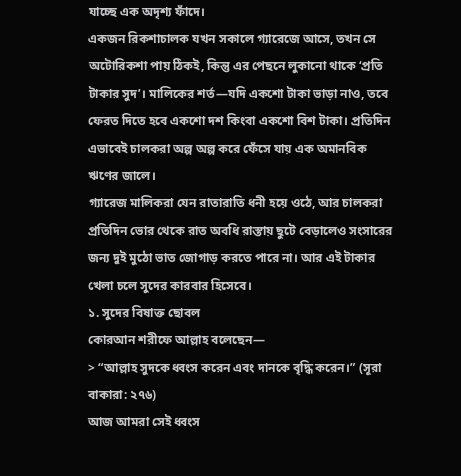যাচ্ছে এক অদৃশ্য ফাঁদে।
একজন রিকশাচালক যখন সকালে গ্যারেজে আসে, তখন সে অটোরিকশা পায় ঠিকই, কিন্তু এর পেছনে লুকানো থাকে ‘প্রতি টাকার সুদ’। মালিকের শর্ত—যদি একশো টাকা ভাড়া নাও, তবে ফেরত দিতে হবে একশো দশ কিংবা একশো বিশ টাকা। প্রতিদিন এভাবেই চালকরা অল্প অল্প করে ফেঁসে যায় এক অমানবিক ঋণের জালে।
গ্যারেজ মালিকরা যেন রাতারাতি ধনী হয়ে ওঠে, আর চালকরা প্রতিদিন ভোর থেকে রাত অবধি রাস্তায় ছুটে বেড়ালেও সংসারের জন্য দুই মুঠো ভাত জোগাড় করতে পারে না। আর এই টাকার খেলা চলে সুদের কারবার হিসেবে।
১. সুদের বিষাক্ত ছোবল
কোরআন শরীফে আল্লাহ বলেছেন—
> “আল্লাহ সুদকে ধ্বংস করেন এবং দানকে বৃদ্ধি করেন।” (সূরা বাকারা: ২৭৬)
আজ আমরা সেই ধ্বংস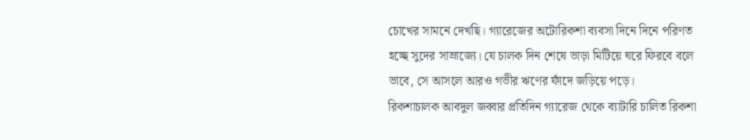চোখের সামনে দেখছি। গ্যারেজের অটোরিকশা ব্যবসা দিনে দিনে পরিণত হচ্ছে সুদের সাম্রাজ্যে। যে চালক দিন শেষে ভাড়া মিটিয়ে ঘরে ফিরবে বলে ভাবে, সে আসলে আরও গভীর ঋণের ফাঁদে জড়িয়ে পড়ে।
রিকশাচালক আবদুল জব্বার প্রতিদিন গ্যারেজ থেকে ব্যাটারি চালিত রিকশা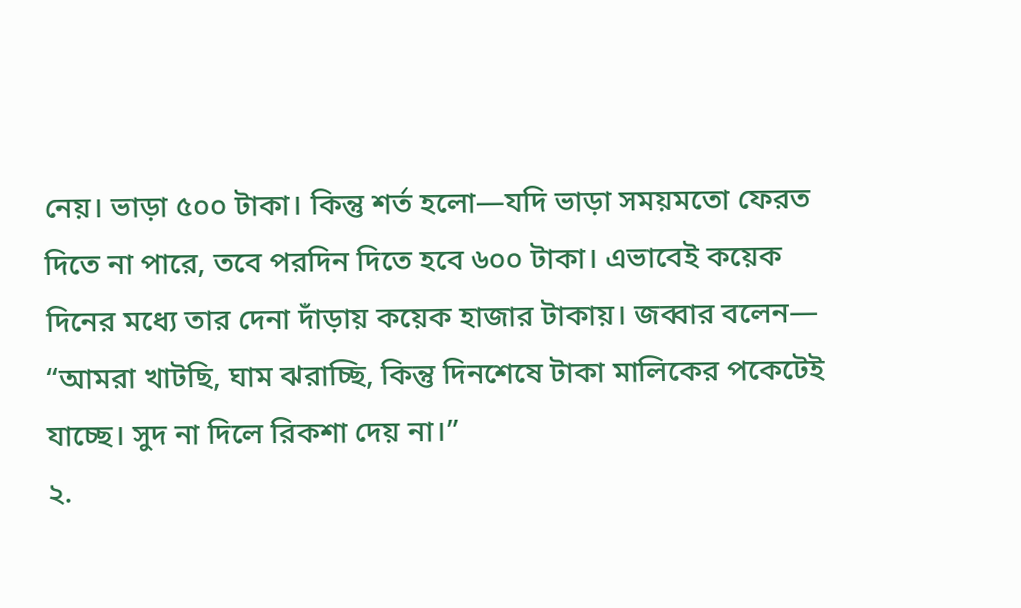নেয়। ভাড়া ৫০০ টাকা। কিন্তু শর্ত হলো—যদি ভাড়া সময়মতো ফেরত দিতে না পারে, তবে পরদিন দিতে হবে ৬০০ টাকা। এভাবেই কয়েক দিনের মধ্যে তার দেনা দাঁড়ায় কয়েক হাজার টাকায়। জব্বার বলেন—
“আমরা খাটছি, ঘাম ঝরাচ্ছি, কিন্তু দিনশেষে টাকা মালিকের পকেটেই যাচ্ছে। সুদ না দিলে রিকশা দেয় না।”
২.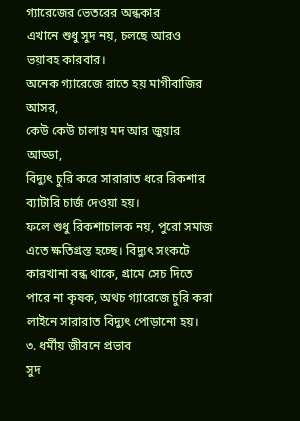গ্যারেজের ভেতরের অন্ধকার
এখানে শুধু সুদ নয়, চলছে আরও ভয়াবহ কারবার।
অনেক গ্যারেজে রাতে হয় মাগীবাজির আসর,
কেউ কেউ চালায় মদ আর জুয়ার আড্ডা,
বিদ্যুৎ চুরি করে সারারাত ধরে রিকশার ব্যাটারি চার্জ দেওয়া হয়।
ফলে শুধু রিকশাচালক নয়, পুরো সমাজ এতে ক্ষতিগ্রস্ত হচ্ছে। বিদ্যুৎ সংকটে কারখানা বন্ধ থাকে, গ্রামে সেচ দিতে পারে না কৃষক, অথচ গ্যারেজে চুরি করা লাইনে সারারাত বিদ্যুৎ পোড়ানো হয়।
৩. ধর্মীয় জীবনে প্রভাব
সুদ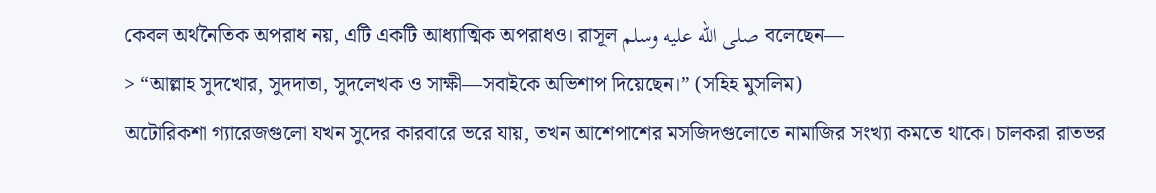কেবল অর্থনৈতিক অপরাধ নয়, এটি একটি আধ্যাত্মিক অপরাধও। রাসূল صلى الله عليه وسلم বলেছেন—
> “আল্লাহ সুদখোর, সুদদাতা, সুদলেখক ও সাক্ষী—সবাইকে অভিশাপ দিয়েছেন।” (সহিহ মুসলিম)
অটোরিকশা গ্যারেজগুলো যখন সুদের কারবারে ভরে যায়, তখন আশেপাশের মসজিদগুলোতে নামাজির সংখ্যা কমতে থাকে। চালকরা রাতভর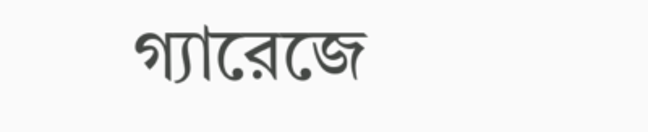গ্যারেজে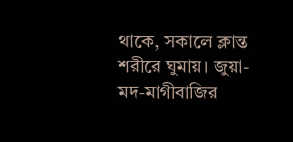থাকে, সকালে ক্লান্ত শরীরে ঘুমায়। জুয়া-মদ-মাগীবাজির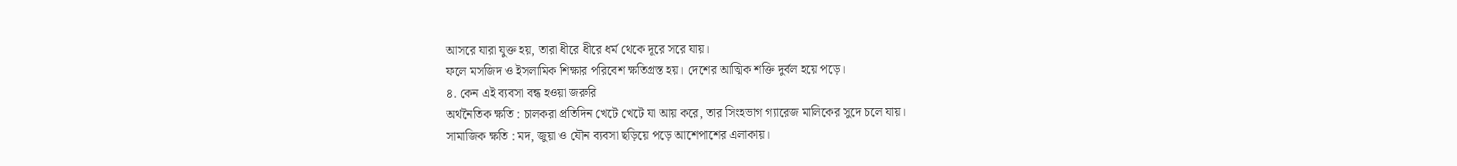আসরে যারা যুক্ত হয়, তারা ধীরে ধীরে ধর্ম থেকে দূরে সরে যায়।
ফলে মসজিদ ও ইসলামিক শিক্ষার পরিবেশ ক্ষতিগ্রস্ত হয়। দেশের আত্মিক শক্তি দুর্বল হয়ে পড়ে।
৪. কেন এই ব্যবসা বন্ধ হওয়া জরুরি
অর্থনৈতিক ক্ষতি : চালকরা প্রতিদিন খেটে খেটে যা আয় করে, তার সিংহভাগ গ্যারেজ মালিকের সুদে চলে যায়।
সামাজিক ক্ষতি : মদ, জুয়া ও যৌন ব্যবসা ছড়িয়ে পড়ে আশেপাশের এলাকায়।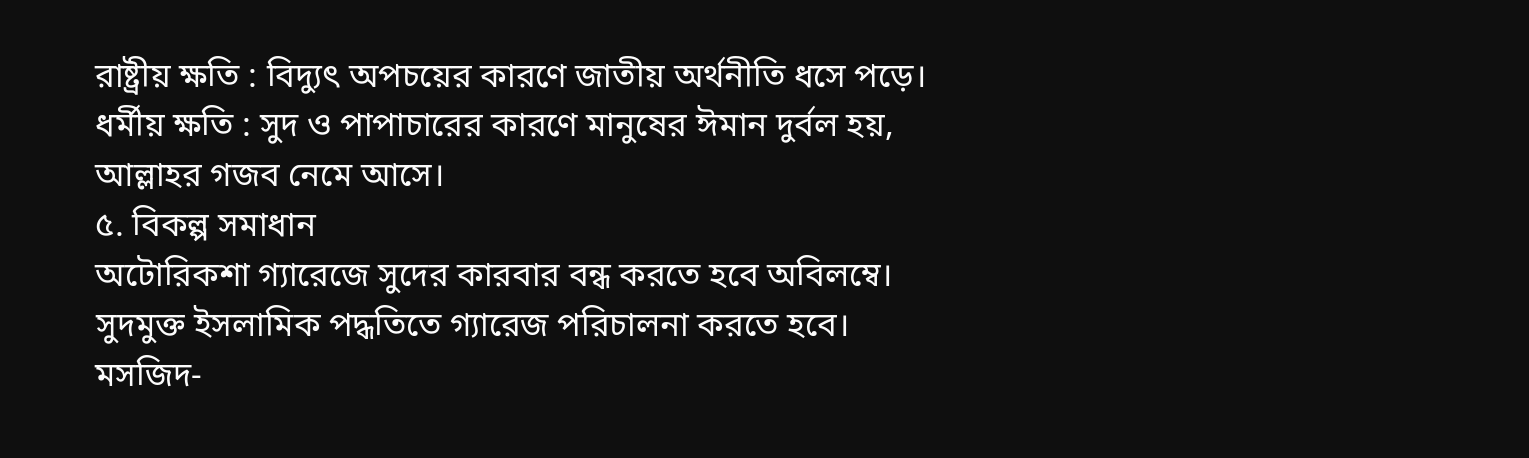রাষ্ট্রীয় ক্ষতি : বিদ্যুৎ অপচয়ের কারণে জাতীয় অর্থনীতি ধসে পড়ে।
ধর্মীয় ক্ষতি : সুদ ও পাপাচারের কারণে মানুষের ঈমান দুর্বল হয়, আল্লাহর গজব নেমে আসে।
৫. বিকল্প সমাধান
অটোরিকশা গ্যারেজে সুদের কারবার বন্ধ করতে হবে অবিলম্বে।
সুদমুক্ত ইসলামিক পদ্ধতিতে গ্যারেজ পরিচালনা করতে হবে।
মসজিদ-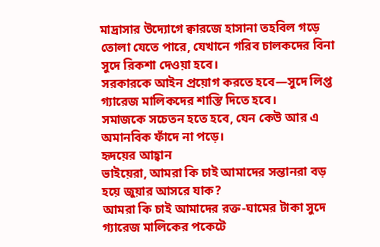মাদ্রাসার উদ্যোগে ক্বারজে হাসানা তহবিল গড়ে তোলা যেতে পারে, যেখানে গরিব চালকদের বিনা সুদে রিকশা দেওয়া হবে।
সরকারকে আইন প্রয়োগ করতে হবে—সুদে লিপ্ত গ্যারেজ মালিকদের শাস্তি দিতে হবে।
সমাজকে সচেতন হতে হবে, যেন কেউ আর এ অমানবিক ফাঁদে না পড়ে।
হৃদয়ের আহ্বান
ভাইয়েরা, আমরা কি চাই আমাদের সন্তানরা বড় হয়ে জুয়ার আসরে যাক?
আমরা কি চাই আমাদের রক্ত-ঘামের টাকা সুদে গ্যারেজ মালিকের পকেটে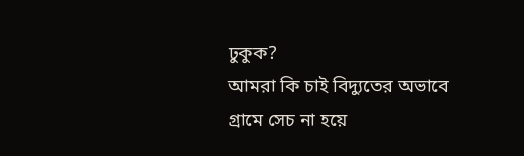ঢুকুক?
আমরা কি চাই বিদ্যুতের অভাবে গ্রামে সেচ না হয়ে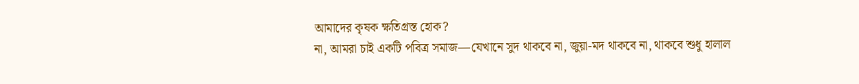আমাদের কৃষক ক্ষতিগ্রস্ত হোক?
না, আমরা চাই একটি পবিত্র সমাজ—যেখানে সুদ থাকবে না, জুয়া-মদ থাকবে না, থাকবে শুধু হালাল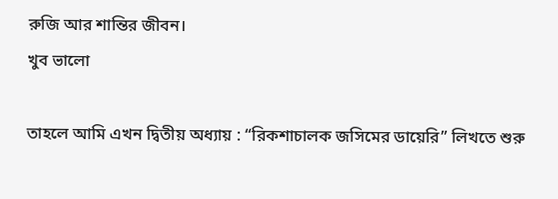রুজি আর শান্তির জীবন।
খুব ভালো

তাহলে আমি এখন দ্বিতীয় অধ্যায় : “রিকশাচালক জসিমের ডায়েরি” লিখতে শুরু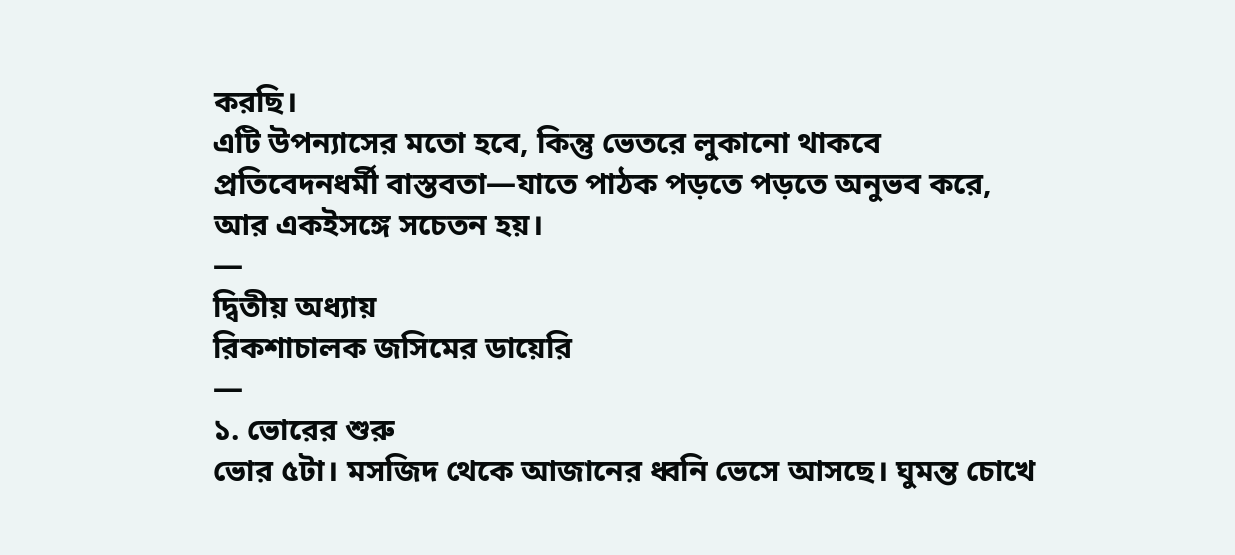করছি।
এটি উপন্যাসের মতো হবে, কিন্তু ভেতরে লুকানো থাকবে প্রতিবেদনধর্মী বাস্তবতা—যাতে পাঠক পড়তে পড়তে অনুভব করে, আর একইসঙ্গে সচেতন হয়।
—
দ্বিতীয় অধ্যায়
রিকশাচালক জসিমের ডায়েরি
—
১. ভোরের শুরু
ভোর ৫টা। মসজিদ থেকে আজানের ধ্বনি ভেসে আসছে। ঘুমন্ত চোখে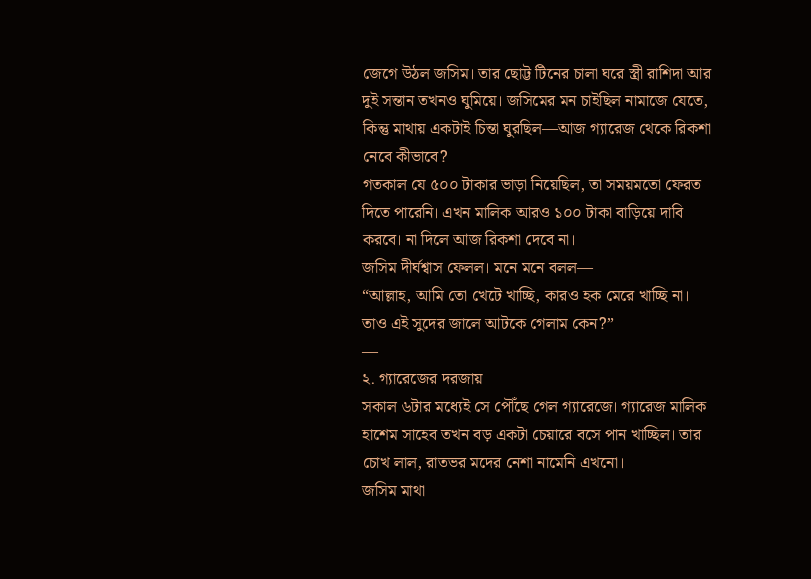জেগে উঠল জসিম। তার ছোট্ট টিনের চালা ঘরে স্ত্রী রাশিদা আর দুই সন্তান তখনও ঘুমিয়ে। জসিমের মন চাইছিল নামাজে যেতে, কিন্তু মাথায় একটাই চিন্তা ঘুরছিল—আজ গ্যারেজ থেকে রিকশা নেবে কীভাবে?
গতকাল যে ৫০০ টাকার ভাড়া নিয়েছিল, তা সময়মতো ফেরত দিতে পারেনি। এখন মালিক আরও ১০০ টাকা বাড়িয়ে দাবি করবে। না দিলে আজ রিকশা দেবে না।
জসিম দীর্ঘশ্বাস ফেলল। মনে মনে বলল—
“আল্লাহ, আমি তো খেটে খাচ্ছি, কারও হক মেরে খাচ্ছি না। তাও এই সুদের জালে আটকে গেলাম কেন?”
—
২. গ্যারেজের দরজায়
সকাল ৬টার মধ্যেই সে পৌঁছে গেল গ্যারেজে। গ্যারেজ মালিক হাশেম সাহেব তখন বড় একটা চেয়ারে বসে পান খাচ্ছিল। তার চোখ লাল, রাতভর মদের নেশা নামেনি এখনো।
জসিম মাথা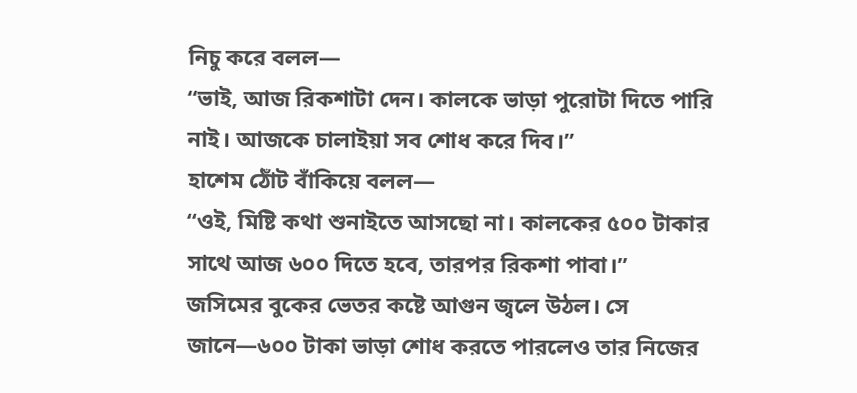নিচু করে বলল—
“ভাই, আজ রিকশাটা দেন। কালকে ভাড়া পুরোটা দিতে পারি নাই। আজকে চালাইয়া সব শোধ করে দিব।”
হাশেম ঠোঁট বাঁকিয়ে বলল—
“ওই, মিষ্টি কথা শুনাইতে আসছো না। কালকের ৫০০ টাকার সাথে আজ ৬০০ দিতে হবে, তারপর রিকশা পাবা।”
জসিমের বুকের ভেতর কষ্টে আগুন জ্বলে উঠল। সে জানে—৬০০ টাকা ভাড়া শোধ করতে পারলেও তার নিজের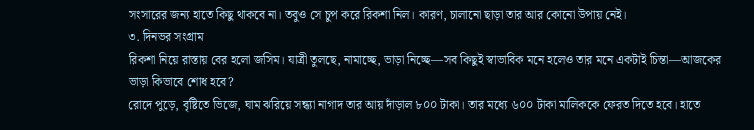সংসারের জন্য হাতে কিছু থাকবে না। তবুও সে চুপ করে রিকশা নিল। কারণ, চালানো ছাড়া তার আর কোনো উপায় নেই।
৩. দিনভর সংগ্রাম
রিকশা নিয়ে রাস্তায় বের হলো জসিম। যাত্রী তুলছে, নামাচ্ছে, ভাড়া নিচ্ছে—সব কিছুই স্বাভাবিক মনে হলেও তার মনে একটাই চিন্তা—আজকের ভাড়া কিভাবে শোধ হবে?
রোদে পুড়ে, বৃষ্টিতে ভিজে, ঘাম ঝরিয়ে সন্ধ্যা নাগাদ তার আয় দাঁড়াল ৮০০ টাকা। তার মধ্যে ৬০০ টাকা মালিককে ফেরত দিতে হবে। হাতে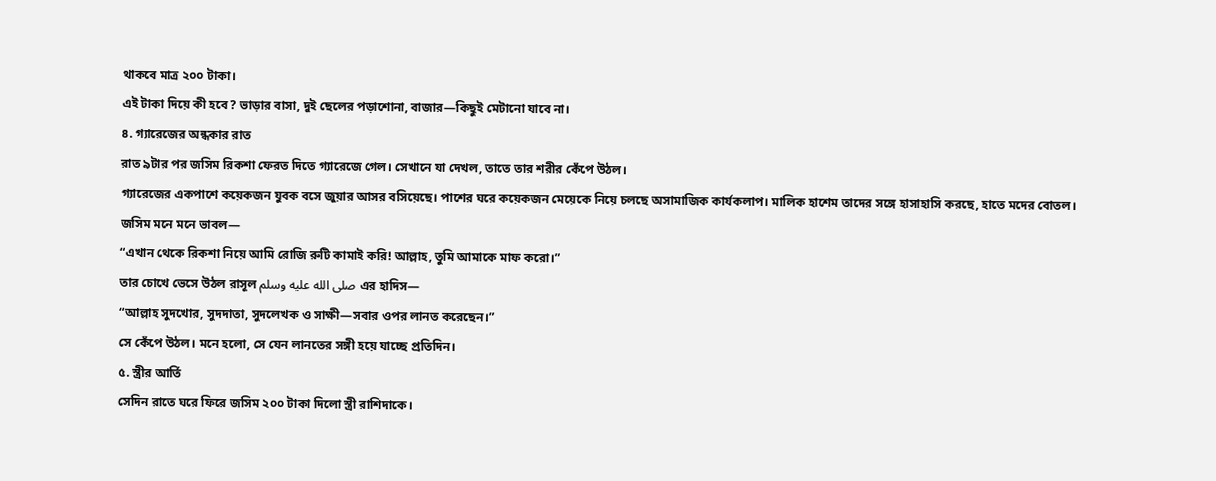থাকবে মাত্র ২০০ টাকা।
এই টাকা দিয়ে কী হবে? ভাড়ার বাসা, দুই ছেলের পড়াশোনা, বাজার—কিছুই মেটানো যাবে না।
৪. গ্যারেজের অন্ধকার রাত
রাত ৯টার পর জসিম রিকশা ফেরত দিতে গ্যারেজে গেল। সেখানে যা দেখল, তাতে তার শরীর কেঁপে উঠল।
গ্যারেজের একপাশে কয়েকজন যুবক বসে জুয়ার আসর বসিয়েছে। পাশের ঘরে কয়েকজন মেয়েকে নিয়ে চলছে অসামাজিক কার্যকলাপ। মালিক হাশেম তাদের সঙ্গে হাসাহাসি করছে, হাতে মদের বোতল।
জসিম মনে মনে ভাবল—
“এখান থেকে রিকশা নিয়ে আমি রোজি রুটি কামাই করি! আল্লাহ, তুমি আমাকে মাফ করো।”
তার চোখে ভেসে উঠল রাসূল صلى الله عليه وسلم এর হাদিস—
“আল্লাহ সুদখোর, সুদদাতা, সুদলেখক ও সাক্ষী—সবার ওপর লানত করেছেন।”
সে কেঁপে উঠল। মনে হলো, সে যেন লানতের সঙ্গী হয়ে যাচ্ছে প্রতিদিন।
৫. স্ত্রীর আর্তি
সেদিন রাতে ঘরে ফিরে জসিম ২০০ টাকা দিলো স্ত্রী রাশিদাকে।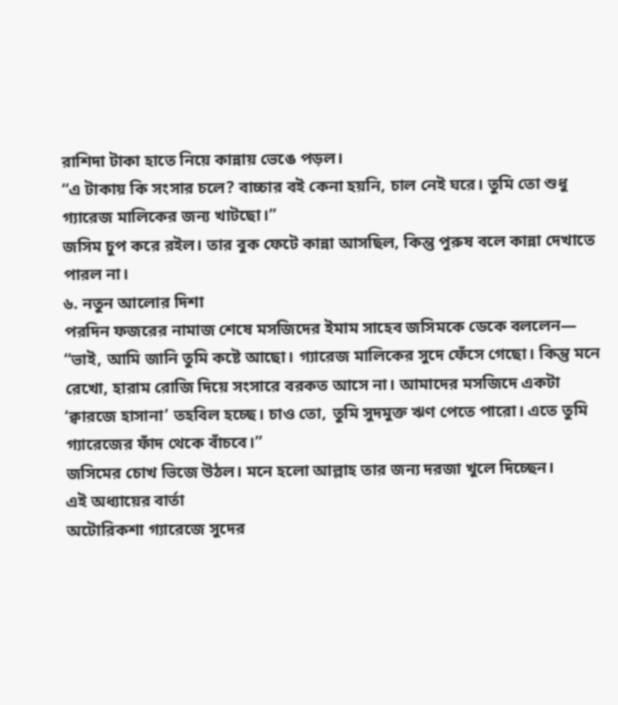রাশিদা টাকা হাতে নিয়ে কান্নায় ভেঙে পড়ল।
“এ টাকায় কি সংসার চলে? বাচ্চার বই কেনা হয়নি, চাল নেই ঘরে। তুমি তো শুধু গ্যারেজ মালিকের জন্য খাটছো।”
জসিম চুপ করে রইল। তার বুক ফেটে কান্না আসছিল, কিন্তু পুরুষ বলে কান্না দেখাতে পারল না।
৬. নতুন আলোর দিশা
পরদিন ফজরের নামাজ শেষে মসজিদের ইমাম সাহেব জসিমকে ডেকে বললেন—
“ভাই, আমি জানি তুমি কষ্টে আছো। গ্যারেজ মালিকের সুদে ফেঁসে গেছো। কিন্তু মনে রেখো, হারাম রোজি দিয়ে সংসারে বরকত আসে না। আমাদের মসজিদে একটা ‘ক্বারজে হাসানা’ তহবিল হচ্ছে। চাও তো, তুমি সুদমুক্ত ঋণ পেতে পারো। এতে তুমি গ্যারেজের ফাঁদ থেকে বাঁচবে।”
জসিমের চোখ ভিজে উঠল। মনে হলো আল্লাহ তার জন্য দরজা খুলে দিচ্ছেন।
এই অধ্যায়ের বার্তা
অটোরিকশা গ্যারেজে সুদের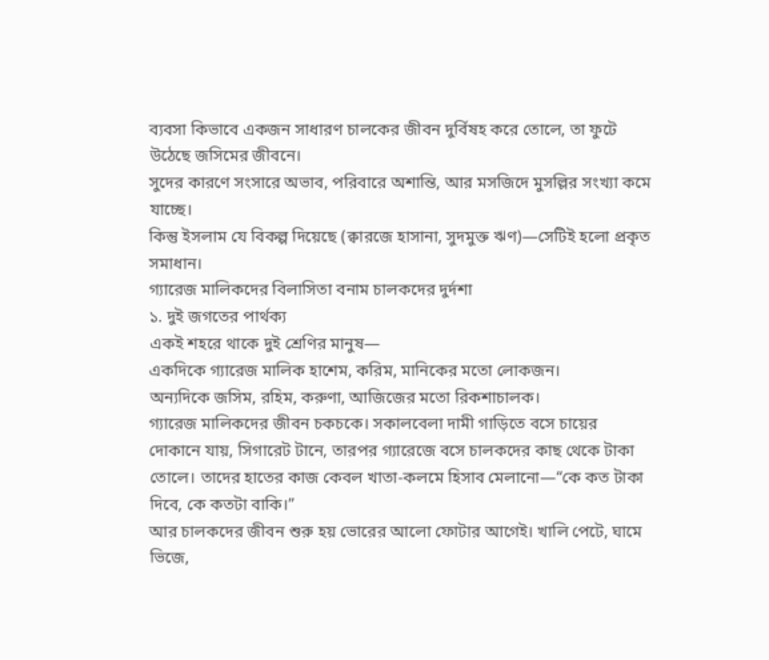ব্যবসা কিভাবে একজন সাধারণ চালকের জীবন দুর্বিষহ করে তোলে, তা ফুটে উঠেছে জসিমের জীবনে।
সুদের কারণে সংসারে অভাব, পরিবারে অশান্তি, আর মসজিদে মুসল্লির সংখ্যা কমে যাচ্ছে।
কিন্তু ইসলাম যে বিকল্প দিয়েছে (ক্বারজে হাসানা, সুদমুক্ত ঋণ)—সেটিই হলো প্রকৃত সমাধান।
গ্যারেজ মালিকদের বিলাসিতা বনাম চালকদের দুর্দশা
১. দুই জগতের পার্থক্য
একই শহরে থাকে দুই শ্রেণির মানুষ—
একদিকে গ্যারেজ মালিক হাশেম, করিম, মানিকের মতো লোকজন।
অন্যদিকে জসিম, রহিম, করুণা, আজিজের মতো রিকশাচালক।
গ্যারেজ মালিকদের জীবন চকচকে। সকালবেলা দামী গাড়িতে বসে চায়ের দোকানে যায়, সিগারেট টানে, তারপর গ্যারেজে বসে চালকদের কাছ থেকে টাকা তোলে। তাদের হাতের কাজ কেবল খাতা-কলমে হিসাব মেলানো—“কে কত টাকা দিবে, কে কতটা বাকি।”
আর চালকদের জীবন শুরু হয় ভোরের আলো ফোটার আগেই। খালি পেটে, ঘামে ভিজে,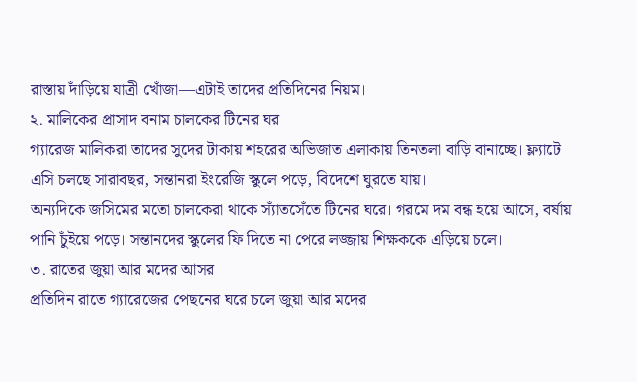রাস্তায় দাঁড়িয়ে যাত্রী খোঁজা—এটাই তাদের প্রতিদিনের নিয়ম।
২. মালিকের প্রাসাদ বনাম চালকের টিনের ঘর
গ্যারেজ মালিকরা তাদের সুদের টাকায় শহরের অভিজাত এলাকায় তিনতলা বাড়ি বানাচ্ছে। ফ্ল্যাটে এসি চলছে সারাবছর, সন্তানরা ইংরেজি স্কুলে পড়ে, বিদেশে ঘুরতে যায়।
অন্যদিকে জসিমের মতো চালকেরা থাকে স্যাঁতসেঁতে টিনের ঘরে। গরমে দম বন্ধ হয়ে আসে, বর্ষায় পানি চুঁইয়ে পড়ে। সন্তানদের স্কুলের ফি দিতে না পেরে লজ্জায় শিক্ষককে এড়িয়ে চলে।
৩. রাতের জুয়া আর মদের আসর
প্রতিদিন রাতে গ্যারেজের পেছনের ঘরে চলে জুয়া আর মদের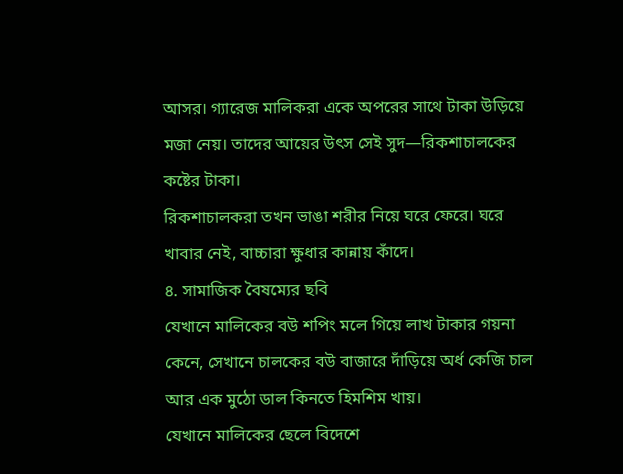আসর। গ্যারেজ মালিকরা একে অপরের সাথে টাকা উড়িয়ে মজা নেয়। তাদের আয়ের উৎস সেই সুদ—রিকশাচালকের কষ্টের টাকা।
রিকশাচালকরা তখন ভাঙা শরীর নিয়ে ঘরে ফেরে। ঘরে খাবার নেই, বাচ্চারা ক্ষুধার কান্নায় কাঁদে।
৪. সামাজিক বৈষম্যের ছবি
যেখানে মালিকের বউ শপিং মলে গিয়ে লাখ টাকার গয়না কেনে, সেখানে চালকের বউ বাজারে দাঁড়িয়ে অর্ধ কেজি চাল আর এক মুঠো ডাল কিনতে হিমশিম খায়।
যেখানে মালিকের ছেলে বিদেশে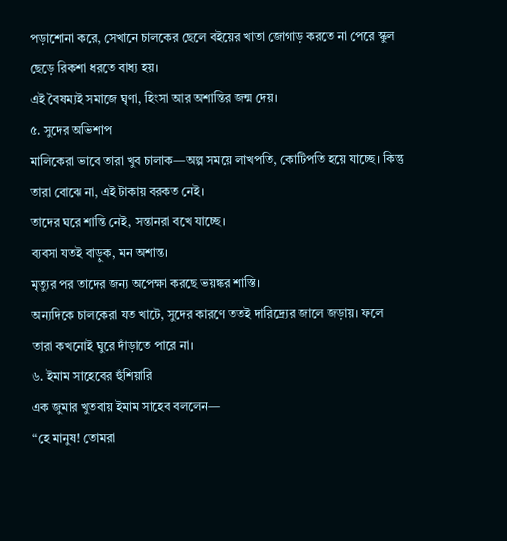পড়াশোনা করে, সেখানে চালকের ছেলে বইয়ের খাতা জোগাড় করতে না পেরে স্কুল ছেড়ে রিকশা ধরতে বাধ্য হয়।
এই বৈষম্যই সমাজে ঘৃণা, হিংসা আর অশান্তির জন্ম দেয়।
৫. সুদের অভিশাপ
মালিকেরা ভাবে তারা খুব চালাক—অল্প সময়ে লাখপতি, কোটিপতি হয়ে যাচ্ছে। কিন্তু তারা বোঝে না, এই টাকায় বরকত নেই।
তাদের ঘরে শান্তি নেই, সন্তানরা বখে যাচ্ছে।
ব্যবসা যতই বাড়ুক, মন অশান্ত।
মৃত্যুর পর তাদের জন্য অপেক্ষা করছে ভয়ঙ্কর শাস্তি।
অন্যদিকে চালকেরা যত খাটে, সুদের কারণে ততই দারিদ্র্যের জালে জড়ায়। ফলে তারা কখনোই ঘুরে দাঁড়াতে পারে না।
৬. ইমাম সাহেবের হুঁশিয়ারি
এক জুমার খুতবায় ইমাম সাহেব বললেন—
“হে মানুষ! তোমরা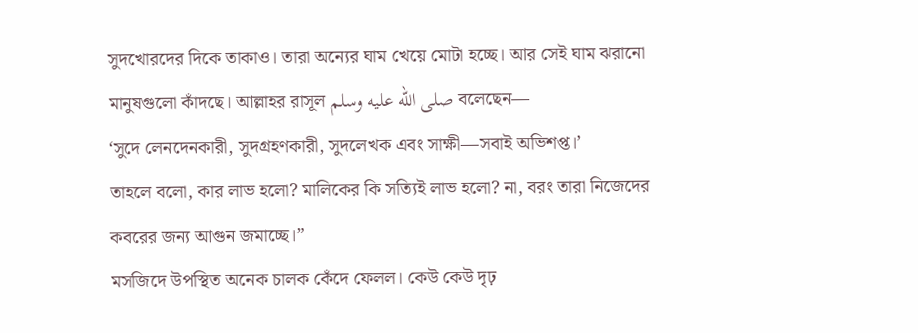সুদখোরদের দিকে তাকাও। তারা অন্যের ঘাম খেয়ে মোটা হচ্ছে। আর সেই ঘাম ঝরানো মানুষগুলো কাঁদছে। আল্লাহর রাসূল صلى الله عليه وسلم বলেছেন—
‘সুদে লেনদেনকারী, সুদগ্রহণকারী, সুদলেখক এবং সাক্ষী—সবাই অভিশপ্ত।’
তাহলে বলো, কার লাভ হলো? মালিকের কি সত্যিই লাভ হলো? না, বরং তারা নিজেদের কবরের জন্য আগুন জমাচ্ছে।”
মসজিদে উপস্থিত অনেক চালক কেঁদে ফেলল। কেউ কেউ দৃঢ়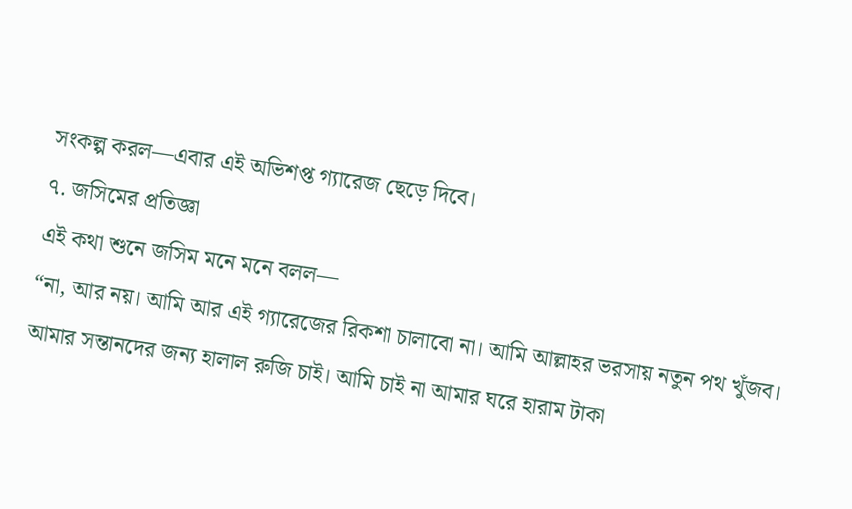সংকল্প করল—এবার এই অভিশপ্ত গ্যারেজ ছেড়ে দিবে।
৭. জসিমের প্রতিজ্ঞা
এই কথা শুনে জসিম মনে মনে বলল—
“না, আর নয়। আমি আর এই গ্যারেজের রিকশা চালাবো না। আমি আল্লাহর ভরসায় নতুন পথ খুঁজব। আমার সন্তানদের জন্য হালাল রুজি চাই। আমি চাই না আমার ঘরে হারাম টাকা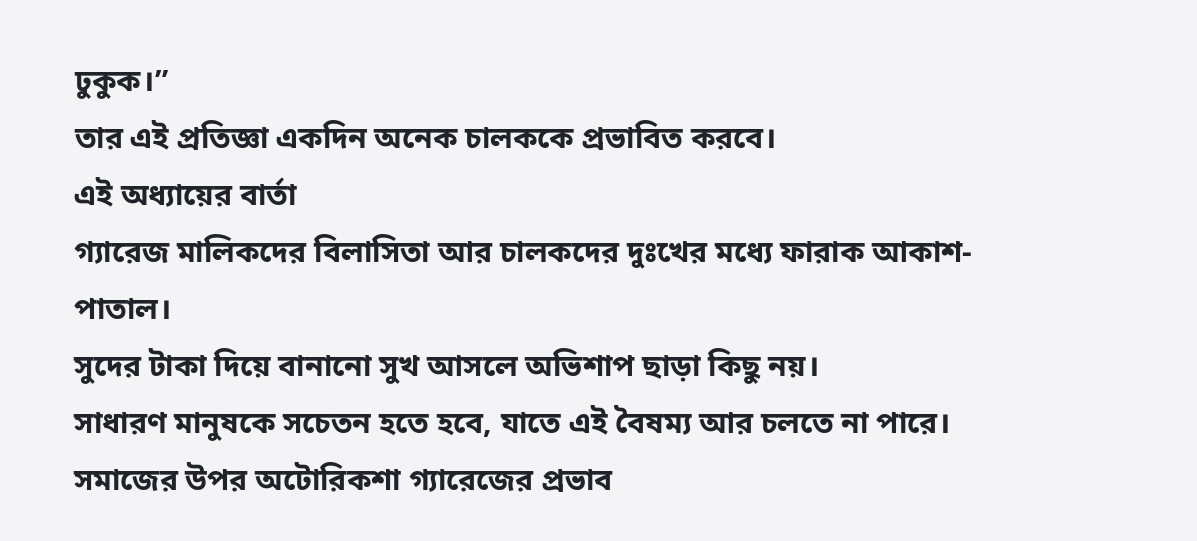ঢুকুক।”
তার এই প্রতিজ্ঞা একদিন অনেক চালককে প্রভাবিত করবে।
এই অধ্যায়ের বার্তা
গ্যারেজ মালিকদের বিলাসিতা আর চালকদের দুঃখের মধ্যে ফারাক আকাশ-পাতাল।
সুদের টাকা দিয়ে বানানো সুখ আসলে অভিশাপ ছাড়া কিছু নয়।
সাধারণ মানুষকে সচেতন হতে হবে, যাতে এই বৈষম্য আর চলতে না পারে।
সমাজের উপর অটোরিকশা গ্যারেজের প্রভাব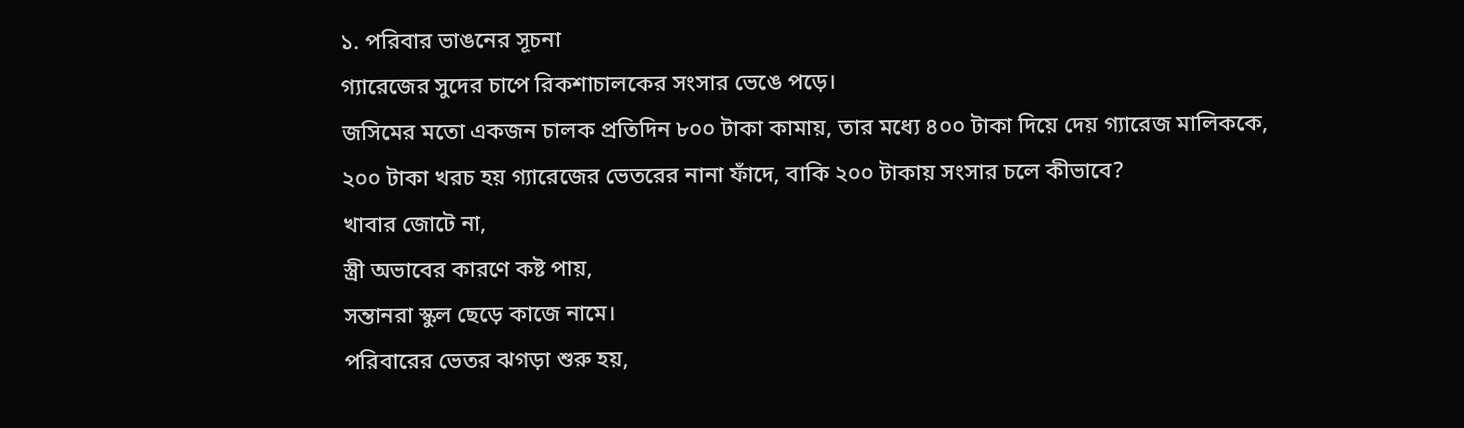১. পরিবার ভাঙনের সূচনা
গ্যারেজের সুদের চাপে রিকশাচালকের সংসার ভেঙে পড়ে।
জসিমের মতো একজন চালক প্রতিদিন ৮০০ টাকা কামায়, তার মধ্যে ৪০০ টাকা দিয়ে দেয় গ্যারেজ মালিককে, ২০০ টাকা খরচ হয় গ্যারেজের ভেতরের নানা ফাঁদে, বাকি ২০০ টাকায় সংসার চলে কীভাবে?
খাবার জোটে না,
স্ত্রী অভাবের কারণে কষ্ট পায়,
সন্তানরা স্কুল ছেড়ে কাজে নামে।
পরিবারের ভেতর ঝগড়া শুরু হয়,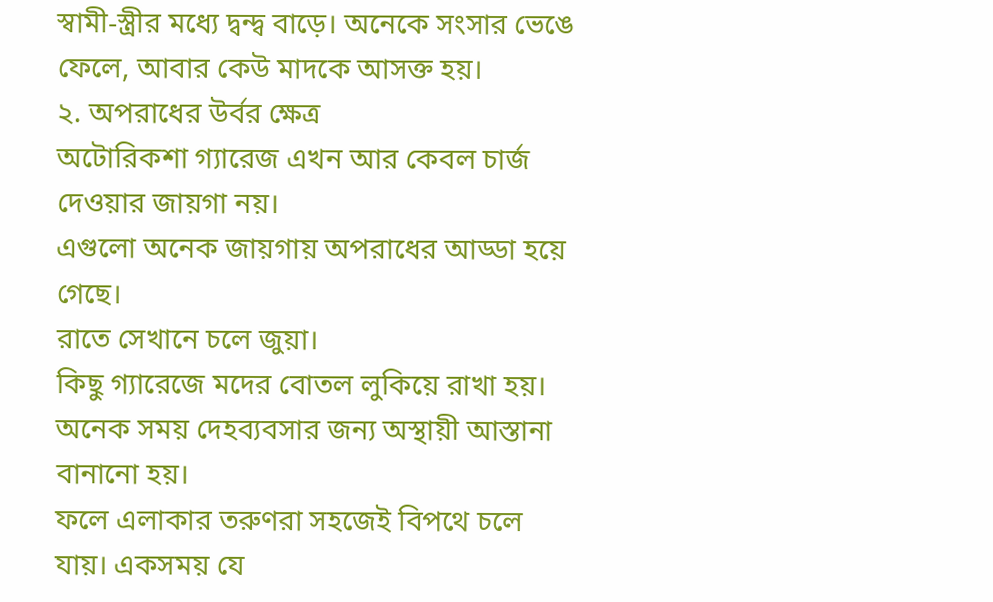স্বামী-স্ত্রীর মধ্যে দ্বন্দ্ব বাড়ে। অনেকে সংসার ভেঙে ফেলে, আবার কেউ মাদকে আসক্ত হয়।
২. অপরাধের উর্বর ক্ষেত্র
অটোরিকশা গ্যারেজ এখন আর কেবল চার্জ দেওয়ার জায়গা নয়।
এগুলো অনেক জায়গায় অপরাধের আড্ডা হয়ে গেছে।
রাতে সেখানে চলে জুয়া।
কিছু গ্যারেজে মদের বোতল লুকিয়ে রাখা হয়।
অনেক সময় দেহব্যবসার জন্য অস্থায়ী আস্তানা বানানো হয়।
ফলে এলাকার তরুণরা সহজেই বিপথে চলে যায়। একসময় যে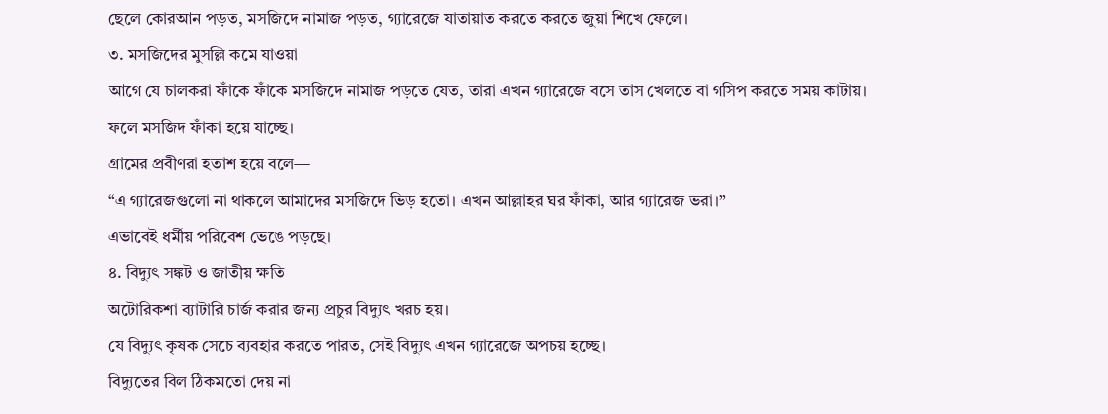ছেলে কোরআন পড়ত, মসজিদে নামাজ পড়ত, গ্যারেজে যাতায়াত করতে করতে জুয়া শিখে ফেলে।
৩. মসজিদের মুসল্লি কমে যাওয়া
আগে যে চালকরা ফাঁকে ফাঁকে মসজিদে নামাজ পড়তে যেত, তারা এখন গ্যারেজে বসে তাস খেলতে বা গসিপ করতে সময় কাটায়।
ফলে মসজিদ ফাঁকা হয়ে যাচ্ছে।
গ্রামের প্রবীণরা হতাশ হয়ে বলে—
“এ গ্যারেজগুলো না থাকলে আমাদের মসজিদে ভিড় হতো। এখন আল্লাহর ঘর ফাঁকা, আর গ্যারেজ ভরা।”
এভাবেই ধর্মীয় পরিবেশ ভেঙে পড়ছে।
৪. বিদ্যুৎ সঙ্কট ও জাতীয় ক্ষতি
অটোরিকশা ব্যাটারি চার্জ করার জন্য প্রচুর বিদ্যুৎ খরচ হয়।
যে বিদ্যুৎ কৃষক সেচে ব্যবহার করতে পারত, সেই বিদ্যুৎ এখন গ্যারেজে অপচয় হচ্ছে।
বিদ্যুতের বিল ঠিকমতো দেয় না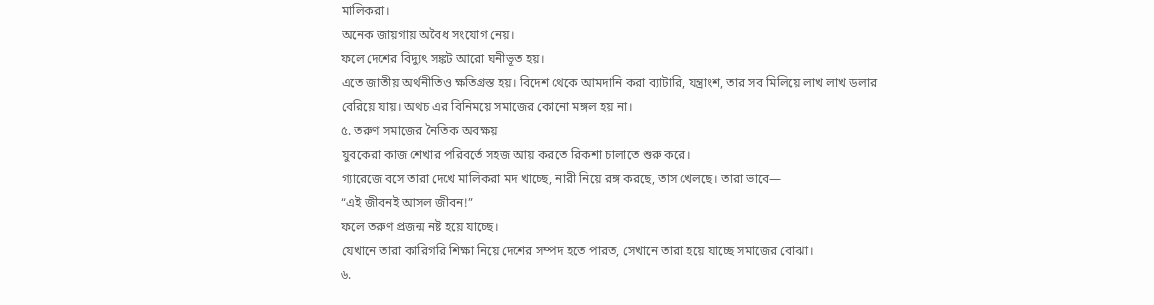মালিকরা।
অনেক জায়গায় অবৈধ সংযোগ নেয়।
ফলে দেশের বিদ্যুৎ সঙ্কট আরো ঘনীভূত হয়।
এতে জাতীয় অর্থনীতিও ক্ষতিগ্রস্ত হয়। বিদেশ থেকে আমদানি করা ব্যাটারি, যন্ত্রাংশ, তার সব মিলিয়ে লাখ লাখ ডলার বেরিয়ে যায়। অথচ এর বিনিময়ে সমাজের কোনো মঙ্গল হয় না।
৫. তরুণ সমাজের নৈতিক অবক্ষয়
যুবকেরা কাজ শেখার পরিবর্তে সহজ আয় করতে রিকশা চালাতে শুরু করে।
গ্যারেজে বসে তারা দেখে মালিকরা মদ খাচ্ছে, নারী নিয়ে রঙ্গ করছে, তাস খেলছে। তারা ভাবে—
“এই জীবনই আসল জীবন!”
ফলে তরুণ প্রজন্ম নষ্ট হয়ে যাচ্ছে।
যেখানে তারা কারিগরি শিক্ষা নিয়ে দেশের সম্পদ হতে পারত, সেখানে তারা হয়ে যাচ্ছে সমাজের বোঝা।
৬.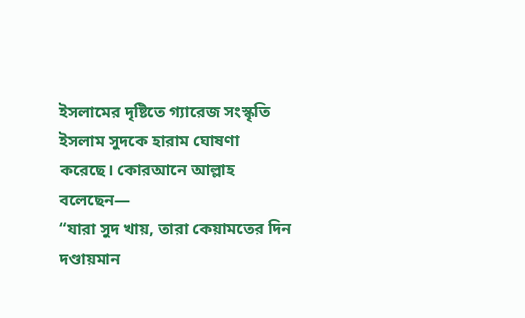ইসলামের দৃষ্টিতে গ্যারেজ সংস্কৃতি
ইসলাম সুদকে হারাম ঘোষণা করেছে। কোরআনে আল্লাহ বলেছেন—
“যারা সুদ খায়, তারা কেয়ামতের দিন দণ্ডায়মান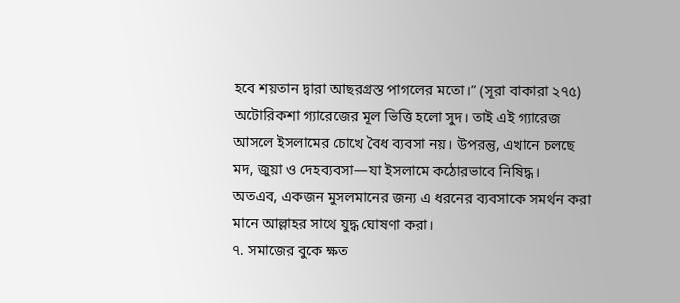হবে শয়তান দ্বারা আছরগ্রস্ত পাগলের মতো।” (সূরা বাকারা ২৭৫)
অটোরিকশা গ্যারেজের মূল ভিত্তি হলো সুদ। তাই এই গ্যারেজ আসলে ইসলামের চোখে বৈধ ব্যবসা নয়। উপরন্তু, এখানে চলছে মদ, জুয়া ও দেহব্যবসা—যা ইসলামে কঠোরভাবে নিষিদ্ধ।
অতএব, একজন মুসলমানের জন্য এ ধরনের ব্যবসাকে সমর্থন করা মানে আল্লাহর সাথে যুদ্ধ ঘোষণা করা।
৭. সমাজের বুকে ক্ষত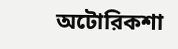অটোরিকশা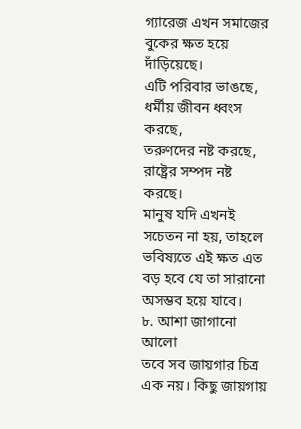গ্যারেজ এখন সমাজের বুকের ক্ষত হয়ে দাঁড়িয়েছে।
এটি পরিবার ভাঙছে,
ধর্মীয় জীবন ধ্বংস করছে,
তরুণদের নষ্ট করছে,
রাষ্ট্রের সম্পদ নষ্ট করছে।
মানুষ যদি এখনই সচেতন না হয়, তাহলে ভবিষ্যতে এই ক্ষত এত বড় হবে যে তা সারানো অসম্ভব হয়ে যাবে।
৮. আশা জাগানো আলো
তবে সব জায়গার চিত্র এক নয়। কিছু জায়গায়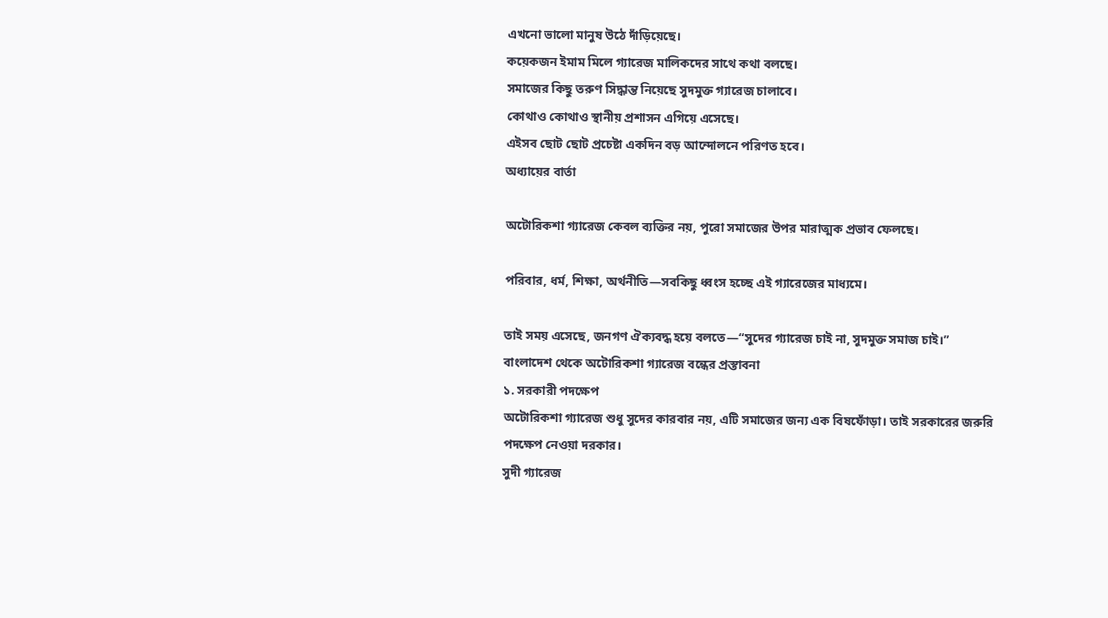এখনো ভালো মানুষ উঠে দাঁড়িয়েছে।
কয়েকজন ইমাম মিলে গ্যারেজ মালিকদের সাথে কথা বলছে।
সমাজের কিছু তরুণ সিদ্ধান্ত নিয়েছে সুদমুক্ত গ্যারেজ চালাবে।
কোথাও কোথাও স্থানীয় প্রশাসন এগিয়ে এসেছে।
এইসব ছোট ছোট প্রচেষ্টা একদিন বড় আন্দোলনে পরিণত হবে।
অধ্যায়ের বার্তা

অটোরিকশা গ্যারেজ কেবল ব্যক্তির নয়, পুরো সমাজের উপর মারাত্মক প্রভাব ফেলছে।

পরিবার, ধর্ম, শিক্ষা, অর্থনীতি—সবকিছু ধ্বংস হচ্ছে এই গ্যারেজের মাধ্যমে।

তাই সময় এসেছে, জনগণ ঐক্যবদ্ধ হয়ে বলতে—“সুদের গ্যারেজ চাই না, সুদমুক্ত সমাজ চাই।”
বাংলাদেশ থেকে অটোরিকশা গ্যারেজ বন্ধের প্রস্তাবনা
১. সরকারী পদক্ষেপ
অটোরিকশা গ্যারেজ শুধু সুদের কারবার নয়, এটি সমাজের জন্য এক বিষফোঁড়া। তাই সরকারের জরুরি পদক্ষেপ নেওয়া দরকার।
সুদী গ্যারেজ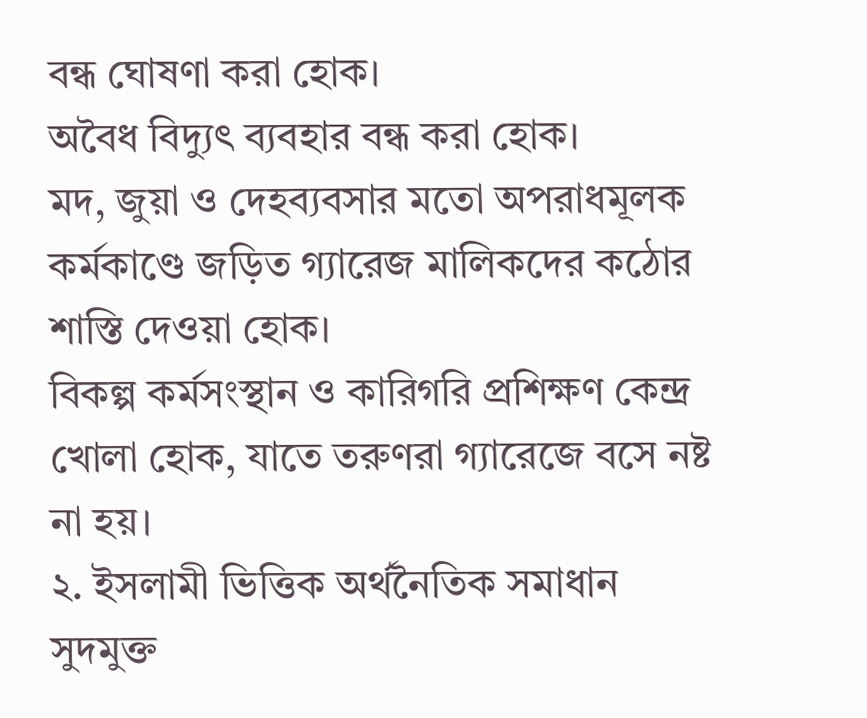বন্ধ ঘোষণা করা হোক।
অবৈধ বিদ্যুৎ ব্যবহার বন্ধ করা হোক।
মদ, জুয়া ও দেহব্যবসার মতো অপরাধমূলক কর্মকাণ্ডে জড়িত গ্যারেজ মালিকদের কঠোর শাস্তি দেওয়া হোক।
বিকল্প কর্মসংস্থান ও কারিগরি প্রশিক্ষণ কেন্দ্র খোলা হোক, যাতে তরুণরা গ্যারেজে বসে নষ্ট না হয়।
২. ইসলামী ভিত্তিক অর্থনৈতিক সমাধান
সুদমুক্ত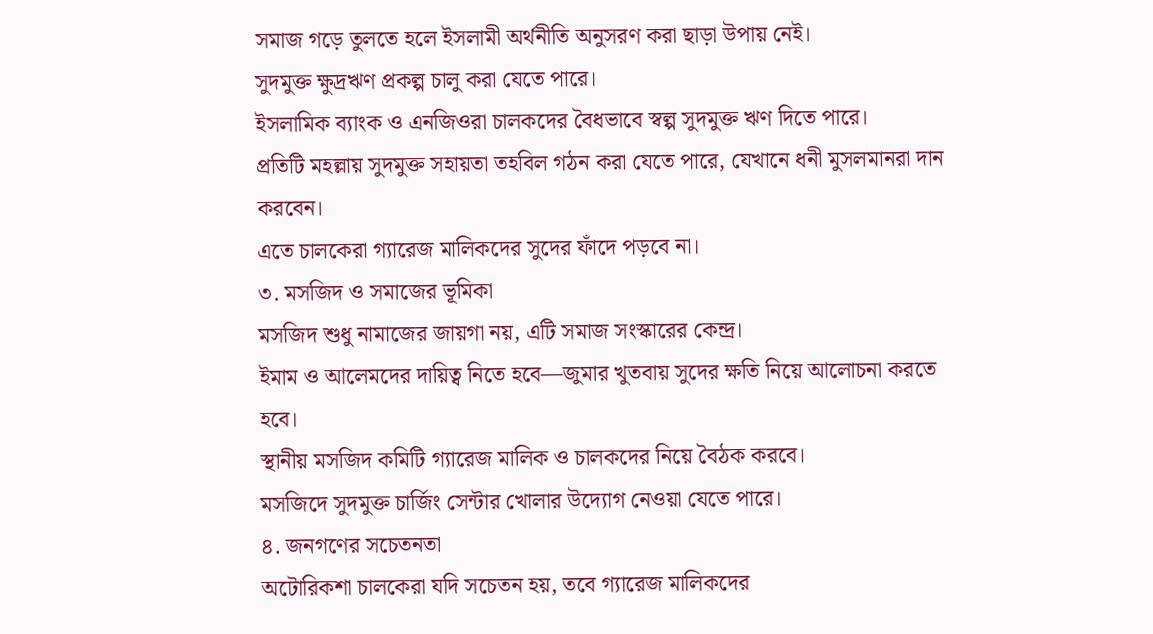সমাজ গড়ে তুলতে হলে ইসলামী অর্থনীতি অনুসরণ করা ছাড়া উপায় নেই।
সুদমুক্ত ক্ষুদ্রঋণ প্রকল্প চালু করা যেতে পারে।
ইসলামিক ব্যাংক ও এনজিওরা চালকদের বৈধভাবে স্বল্প সুদমুক্ত ঋণ দিতে পারে।
প্রতিটি মহল্লায় সুদমুক্ত সহায়তা তহবিল গঠন করা যেতে পারে, যেখানে ধনী মুসলমানরা দান করবেন।
এতে চালকেরা গ্যারেজ মালিকদের সুদের ফাঁদে পড়বে না।
৩. মসজিদ ও সমাজের ভূমিকা
মসজিদ শুধু নামাজের জায়গা নয়, এটি সমাজ সংস্কারের কেন্দ্র।
ইমাম ও আলেমদের দায়িত্ব নিতে হবে—জুমার খুতবায় সুদের ক্ষতি নিয়ে আলোচনা করতে হবে।
স্থানীয় মসজিদ কমিটি গ্যারেজ মালিক ও চালকদের নিয়ে বৈঠক করবে।
মসজিদে সুদমুক্ত চার্জিং সেন্টার খোলার উদ্যোগ নেওয়া যেতে পারে।
৪. জনগণের সচেতনতা
অটোরিকশা চালকেরা যদি সচেতন হয়, তবে গ্যারেজ মালিকদের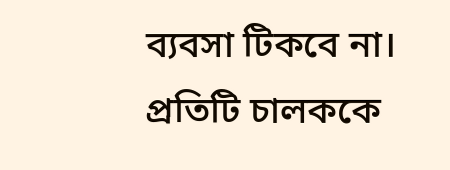ব্যবসা টিকবে না।
প্রতিটি চালককে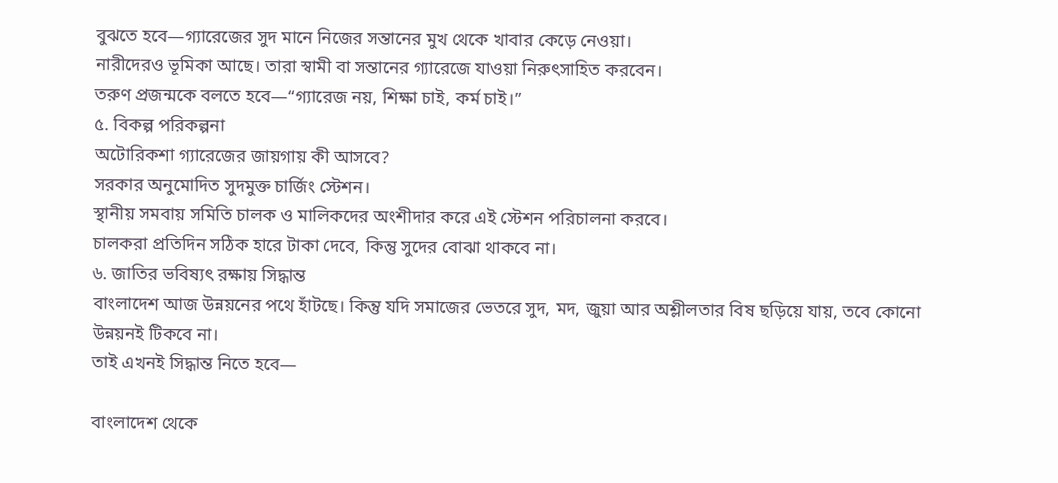বুঝতে হবে—গ্যারেজের সুদ মানে নিজের সন্তানের মুখ থেকে খাবার কেড়ে নেওয়া।
নারীদেরও ভূমিকা আছে। তারা স্বামী বা সন্তানের গ্যারেজে যাওয়া নিরুৎসাহিত করবেন।
তরুণ প্রজন্মকে বলতে হবে—“গ্যারেজ নয়, শিক্ষা চাই, কর্ম চাই।”
৫. বিকল্প পরিকল্পনা
অটোরিকশা গ্যারেজের জায়গায় কী আসবে?
সরকার অনুমোদিত সুদমুক্ত চার্জিং স্টেশন।
স্থানীয় সমবায় সমিতি চালক ও মালিকদের অংশীদার করে এই স্টেশন পরিচালনা করবে।
চালকরা প্রতিদিন সঠিক হারে টাকা দেবে, কিন্তু সুদের বোঝা থাকবে না।
৬. জাতির ভবিষ্যৎ রক্ষায় সিদ্ধান্ত
বাংলাদেশ আজ উন্নয়নের পথে হাঁটছে। কিন্তু যদি সমাজের ভেতরে সুদ, মদ, জুয়া আর অশ্লীলতার বিষ ছড়িয়ে যায়, তবে কোনো উন্নয়নই টিকবে না।
তাই এখনই সিদ্ধান্ত নিতে হবে—

বাংলাদেশ থেকে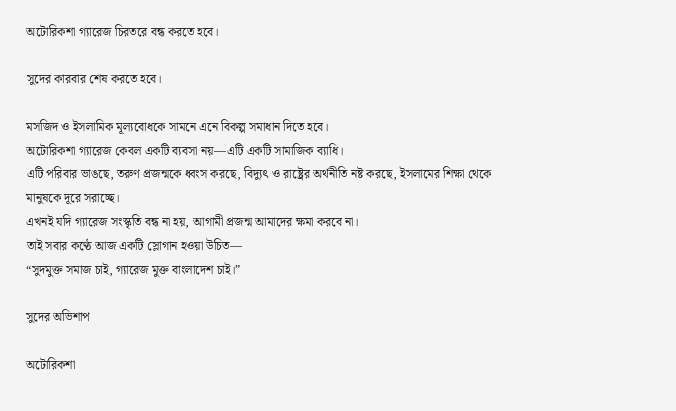অটোরিকশা গ্যারেজ চিরতরে বন্ধ করতে হবে।

সুদের কারবার শেষ করতে হবে।

মসজিদ ও ইসলামিক মূল্যবোধকে সামনে এনে বিকল্প সমাধান দিতে হবে।
অটোরিকশা গ্যারেজ কেবল একটি ব্যবসা নয়—এটি একটি সামাজিক ব্যাধি।
এটি পরিবার ভাঙছে, তরুণ প্রজন্মকে ধ্বংস করছে, বিদ্যুৎ ও রাষ্ট্রের অর্থনীতি নষ্ট করছে, ইসলামের শিক্ষা থেকে মানুষকে দূরে সরাচ্ছে।
এখনই যদি গ্যারেজ সংস্কৃতি বন্ধ না হয়, আগামী প্রজন্ম আমাদের ক্ষমা করবে না।
তাই সবার কণ্ঠে আজ একটি স্লোগান হওয়া উচিত—
“সুদমুক্ত সমাজ চাই, গ্যারেজ মুক্ত বাংলাদেশ চাই।”

সুদের অভিশাপ

অটোরিকশা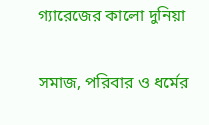গ্যারেজের কালো দুনিয়া

সমাজ, পরিবার ও ধর্মের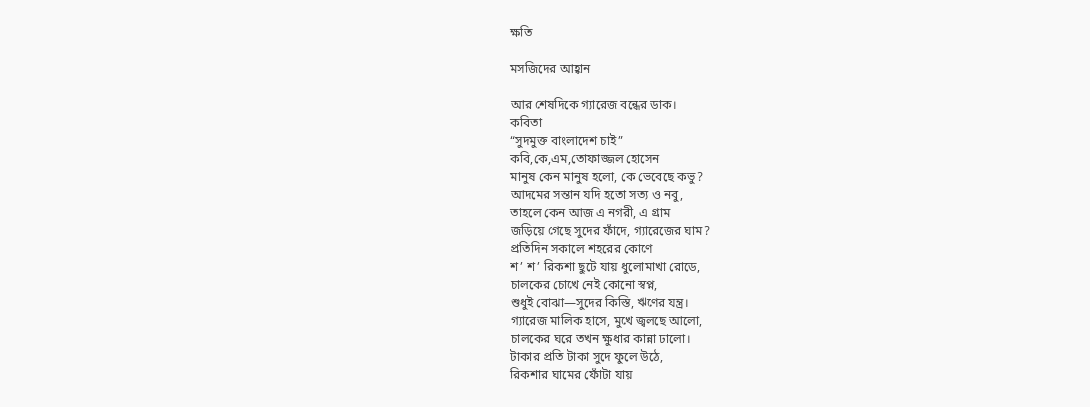ক্ষতি

মসজিদের আহ্বান

আর শেষদিকে গ্যারেজ বন্ধের ডাক।
কবিতা
“সুদমুক্ত বাংলাদেশ চাই”
কবি,কে,এম,তোফাজ্জল হোসেন
মানুষ কেন মানুষ হলো, কে ভেবেছে কভু?
আদমের সন্তান যদি হতো সত্য ও নবু,
তাহলে কেন আজ এ নগরী, এ গ্রাম
জড়িয়ে গেছে সুদের ফাঁদে, গ্যারেজের ঘাম?
প্রতিদিন সকালে শহরের কোণে
শ’ শ’ রিকশা ছুটে যায় ধুলোমাখা রোডে,
চালকের চোখে নেই কোনো স্বপ্ন,
শুধুই বোঝা—সুদের কিস্তি, ঋণের যন্ত্র।
গ্যারেজ মালিক হাসে, মুখে জ্বলছে আলো,
চালকের ঘরে তখন ক্ষুধার কান্না ঢালো।
টাকার প্রতি টাকা সুদে ফুলে উঠে,
রিকশার ঘামের ফোঁটা যায়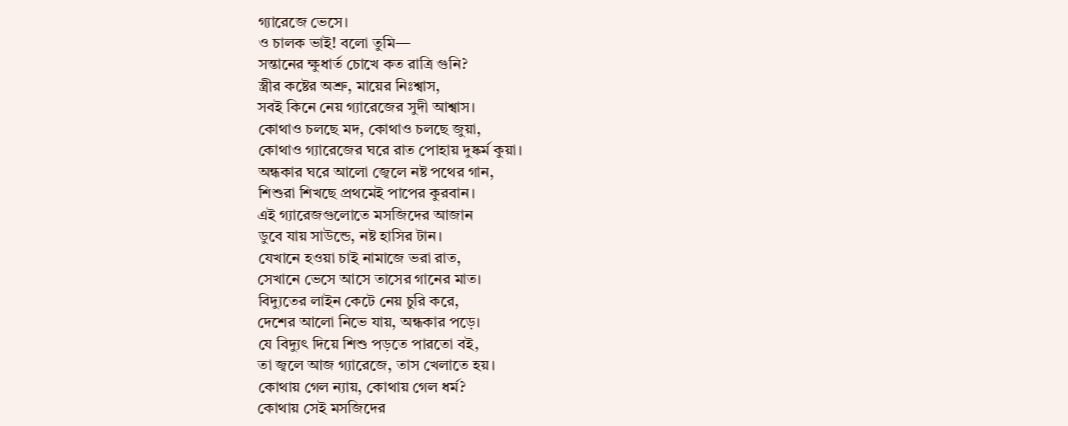গ্যারেজে ভেসে।
ও চালক ভাই! বলো তুমি—
সন্তানের ক্ষুধার্ত চোখে কত রাত্রি গুনি?
স্ত্রীর কষ্টের অশ্রু, মায়ের নিঃশ্বাস,
সবই কিনে নেয় গ্যারেজের সুদী আশ্বাস।
কোথাও চলছে মদ, কোথাও চলছে জুয়া,
কোথাও গ্যারেজের ঘরে রাত পোহায় দুষ্কর্ম কুয়া।
অন্ধকার ঘরে আলো জ্বেলে নষ্ট পথের গান,
শিশুরা শিখছে প্রথমেই পাপের কুরবান।
এই গ্যারেজগুলোতে মসজিদের আজান
ডুবে যায় সাউন্ডে, নষ্ট হাসির টান।
যেখানে হওয়া চাই নামাজে ভরা রাত,
সেখানে ভেসে আসে তাসের গানের মাত।
বিদ্যুতের লাইন কেটে নেয় চুরি করে,
দেশের আলো নিভে যায়, অন্ধকার পড়ে।
যে বিদ্যুৎ দিয়ে শিশু পড়তে পারতো বই,
তা জ্বলে আজ গ্যারেজে, তাস খেলাতে হয়।
কোথায় গেল ন্যায়, কোথায় গেল ধর্ম?
কোথায় সেই মসজিদের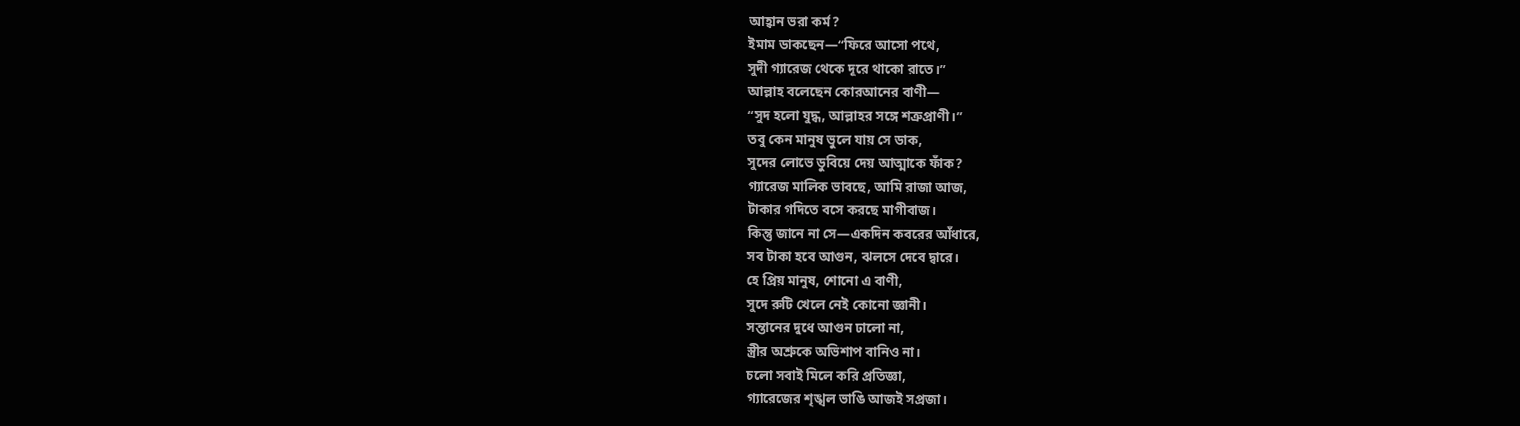আহ্বান ভরা কর্ম?
ইমাম ডাকছেন—“ফিরে আসো পথে,
সুদী গ্যারেজ থেকে দূরে থাকো রাতে।”
আল্লাহ বলেছেন কোরআনের বাণী—
“সুদ হলো যুদ্ধ, আল্লাহর সঙ্গে শত্রুপ্রাণী।”
তবু কেন মানুষ ভুলে যায় সে ডাক,
সুদের লোভে ডুবিয়ে দেয় আত্মাকে ফাঁক?
গ্যারেজ মালিক ভাবছে, আমি রাজা আজ,
টাকার গদিতে বসে করছে মাগীবাজ।
কিন্তু জানে না সে—একদিন কবরের আঁধারে,
সব টাকা হবে আগুন, ঝলসে দেবে দ্বারে।
হে প্রিয় মানুষ, শোনো এ বাণী,
সুদে রুটি খেলে নেই কোনো জ্ঞানী।
সন্তানের দুধে আগুন ঢালো না,
স্ত্রীর অশ্রুকে অভিশাপ বানিও না।
চলো সবাই মিলে করি প্রতিজ্ঞা,
গ্যারেজের শৃঙ্খল ভাঙি আজই সপ্রজা।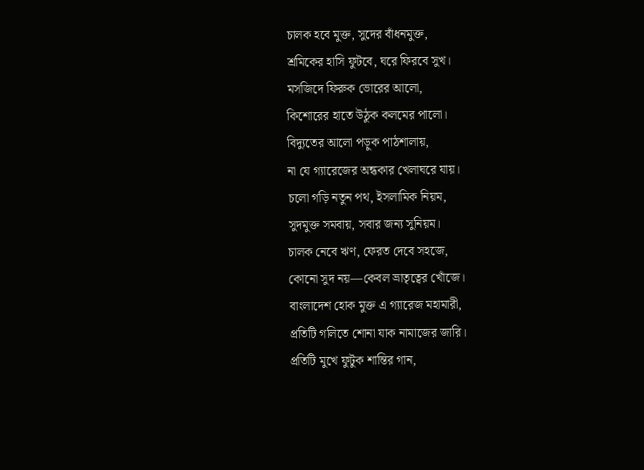চালক হবে মুক্ত, সুদের বাঁধনমুক্ত,
শ্রমিকের হাসি ফুটবে, ঘরে ফিরবে সুখ।
মসজিদে ফিরুক ভোরের আলো,
কিশোরের হাতে উঠুক কলমের পালো।
বিদ্যুতের আলো পড়ুক পাঠশালায়,
না যে গ্যারেজের অন্ধকার খেলাঘরে যায়।
চলো গড়ি নতুন পথ, ইসলামিক নিয়ম,
সুদমুক্ত সমবায়, সবার জন্য সুনিয়ম।
চালক নেবে ঋণ, ফেরত দেবে সহজে,
কোনো সুদ নয়—কেবল ভ্রাতৃত্বের খোঁজে।
বাংলাদেশ হোক মুক্ত এ গ্যারেজ মহামারী,
প্রতিটি গলিতে শোনা যাক নামাজের জারি।
প্রতিটি মুখে ফুটুক শান্তির গান,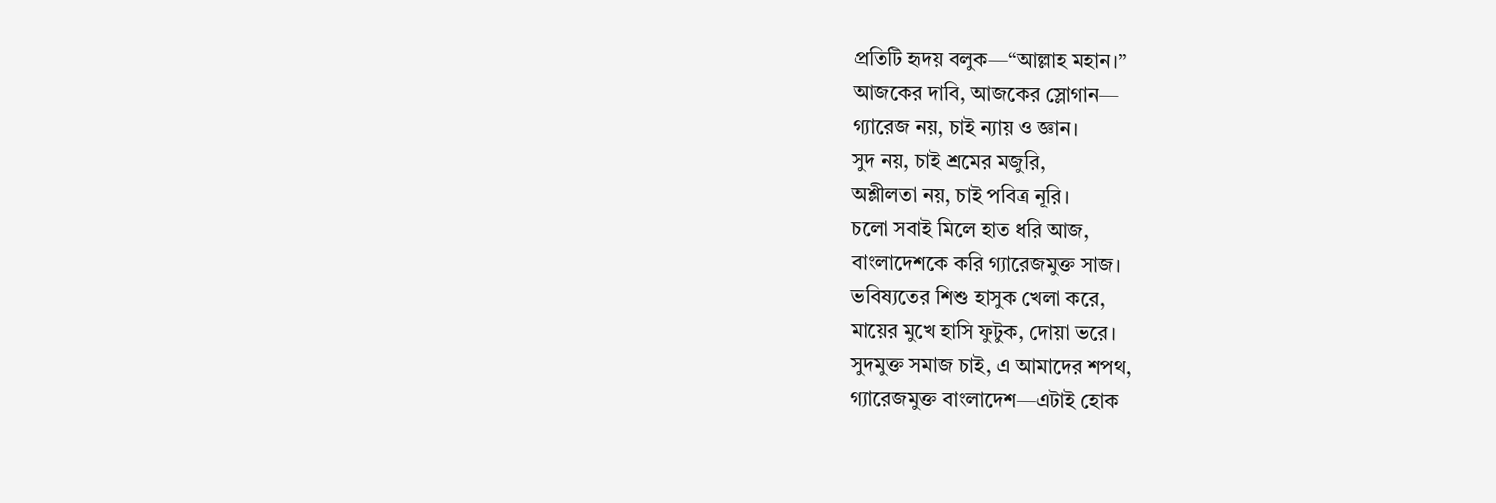প্রতিটি হৃদয় বলুক—“আল্লাহ মহান।”
আজকের দাবি, আজকের স্লোগান—
গ্যারেজ নয়, চাই ন্যায় ও জ্ঞান।
সুদ নয়, চাই শ্রমের মজুরি,
অশ্লীলতা নয়, চাই পবিত্র নূরি।
চলো সবাই মিলে হাত ধরি আজ,
বাংলাদেশকে করি গ্যারেজমুক্ত সাজ।
ভবিষ্যতের শিশু হাসুক খেলা করে,
মায়ের মুখে হাসি ফুটুক, দোয়া ভরে।
সুদমুক্ত সমাজ চাই, এ আমাদের শপথ,
গ্যারেজমুক্ত বাংলাদেশ—এটাই হোক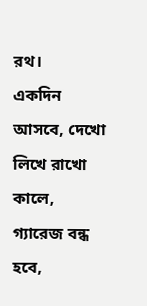রথ।
একদিন আসবে, দেখো লিখে রাখো কালে,
গ্যারেজ বন্ধ হবে,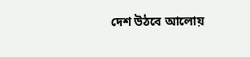দেশ উঠবে আলোয়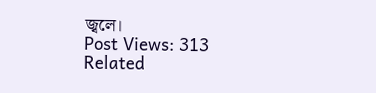জ্বলে।
Post Views: 313
Related